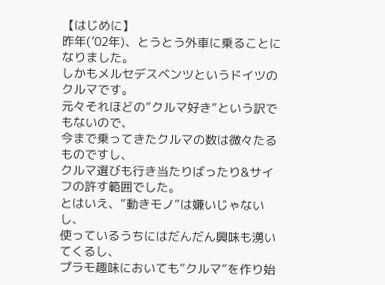【はじめに】
昨年(’02年)、とうとう外車に乗ることになりました。
しかもメルセデスベンツというドイツのクルマです。
元々それほどの”クルマ好き”という訳でもないので、
今まで乗ってきたクルマの数は微々たるものですし、
クルマ選びも行き当たりばったり&サイフの許す範囲でした。
とはいえ、”動きモノ”は嫌いじゃないし、
使っているうちにはだんだん興味も湧いてくるし、
プラモ趣味においても”クルマ”を作り始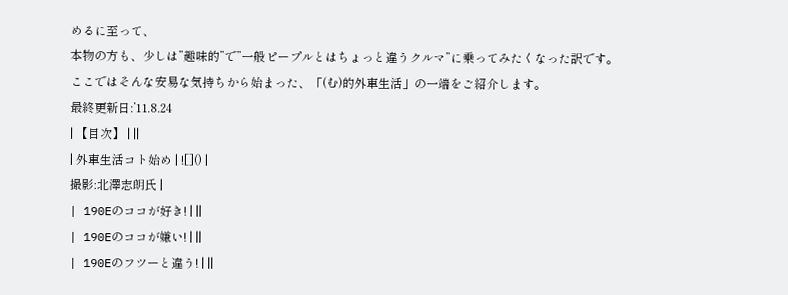めるに至って、
本物の方も、少しは”趣味的”で”一般ピープルとはちょっと違うクルマ”に乗ってみたくなった訳です。
ここではそんな安易な気持ちから始まった、「(む)的外車生活」の一端をご紹介します。
最終更新日:’11.8.24
| 【目次】 | ||
| 外車生活コト始め | ![]() |
撮影:北澤志朗氏 |
| 190Eのココが好き! | ||
| 190Eのココが嫌い! | ||
| 190Eのフツーと違う! | ||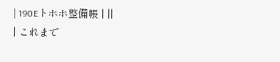| 190Eトホホ整備帳 | ||
| これまで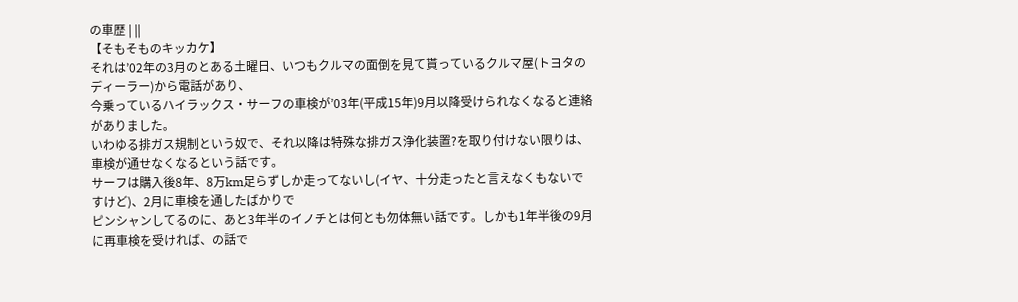の車歴 | ||
【そもそものキッカケ】
それは’02年の3月のとある土曜日、いつもクルマの面倒を見て貰っているクルマ屋(トヨタのディーラー)から電話があり、
今乗っているハイラックス・サーフの車検が’03年(平成15年)9月以降受けられなくなると連絡がありました。
いわゆる排ガス規制という奴で、それ以降は特殊な排ガス浄化装置?を取り付けない限りは、車検が通せなくなるという話です。
サーフは購入後8年、8万km足らずしか走ってないし(イヤ、十分走ったと言えなくもないですけど)、2月に車検を通したばかりで
ピンシャンしてるのに、あと3年半のイノチとは何とも勿体無い話です。しかも1年半後の9月に再車検を受ければ、の話で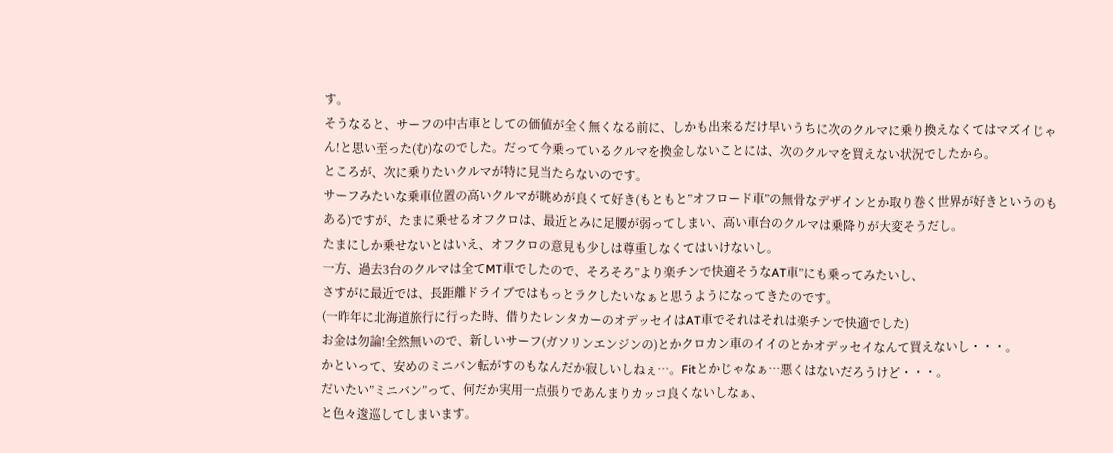す。
そうなると、サーフの中古車としての価値が全く無くなる前に、しかも出来るだけ早いうちに次のクルマに乗り換えなくてはマズイじゃん!と思い至った(む)なのでした。だって今乗っているクルマを換金しないことには、次のクルマを買えない状況でしたから。
ところが、次に乗りたいクルマが特に見当たらないのです。
サーフみたいな乗車位置の高いクルマが眺めが良くて好き(もともと”オフロード車”の無骨なデザインとか取り巻く世界が好きというのもある)ですが、たまに乗せるオフクロは、最近とみに足腰が弱ってしまい、高い車台のクルマは乗降りが大変そうだし。
たまにしか乗せないとはいえ、オフクロの意見も少しは尊重しなくてはいけないし。
一方、過去3台のクルマは全てMT車でしたので、そろそろ”より楽チンで快適そうなAT車”にも乗ってみたいし、
さすがに最近では、長距離ドライブではもっとラクしたいなぁと思うようになってきたのです。
(一昨年に北海道旅行に行った時、借りたレンタカーのオデッセイはAT車でそれはそれは楽チンで快適でした)
お金は勿論!全然無いので、新しいサーフ(ガソリンエンジンの)とかクロカン車のイイのとかオデッセイなんて買えないし・・・。
かといって、安めのミニバン転がすのもなんだか寂しいしねぇ…。Fitとかじゃなぁ…悪くはないだろうけど・・・。
だいたい”ミニバン”って、何だか実用一点張りであんまりカッコ良くないしなぁ、
と色々逡巡してしまいます。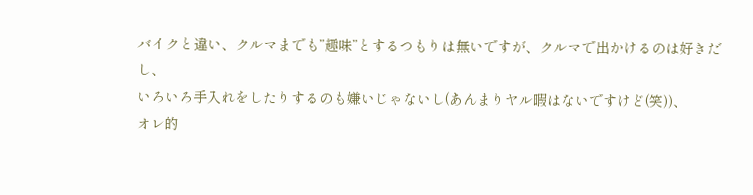バイクと違い、クルマまでも”趣味”とするつもりは無いですが、クルマで出かけるのは好きだし、
いろいろ手入れをしたりするのも嫌いじゃないし(あんまりヤル暇はないですけど(笑))、
オレ的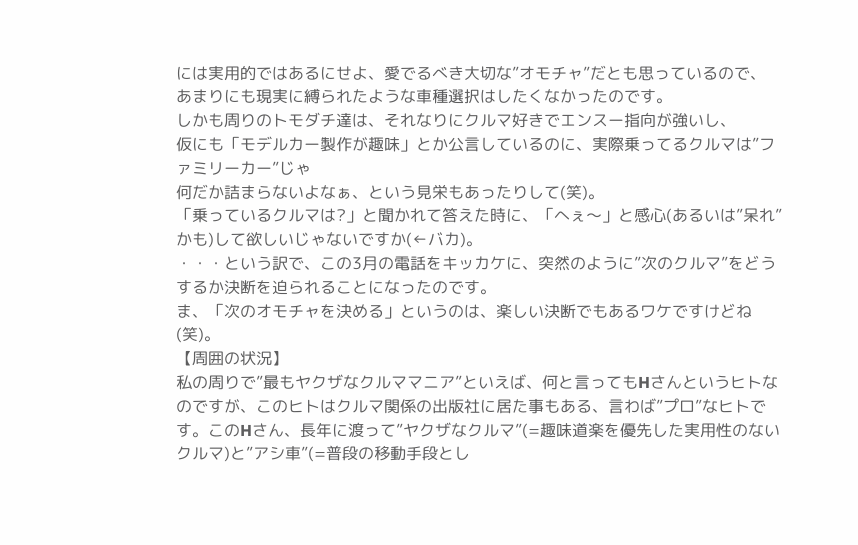には実用的ではあるにせよ、愛でるべき大切な”オモチャ”だとも思っているので、
あまりにも現実に縛られたような車種選択はしたくなかったのです。
しかも周りのトモダチ達は、それなりにクルマ好きでエンスー指向が強いし、
仮にも「モデルカー製作が趣味」とか公言しているのに、実際乗ってるクルマは”ファミリーカー”じゃ
何だか詰まらないよなぁ、という見栄もあったりして(笑)。
「乗っているクルマは?」と聞かれて答えた時に、「へぇ〜」と感心(あるいは”呆れ”かも)して欲しいじゃないですか(←バカ)。
・・・という訳で、この3月の電話をキッカケに、突然のように”次のクルマ”をどうするか決断を迫られることになったのです。
ま、「次のオモチャを決める」というのは、楽しい決断でもあるワケですけどね(笑)。
【周囲の状況】
私の周りで”最もヤクザなクルママニア”といえば、何と言ってもHさんというヒトなのですが、このヒトはクルマ関係の出版社に居た事もある、言わば”プロ”なヒトです。このHさん、長年に渡って”ヤクザなクルマ”(=趣味道楽を優先した実用性のないクルマ)と”アシ車”(=普段の移動手段とし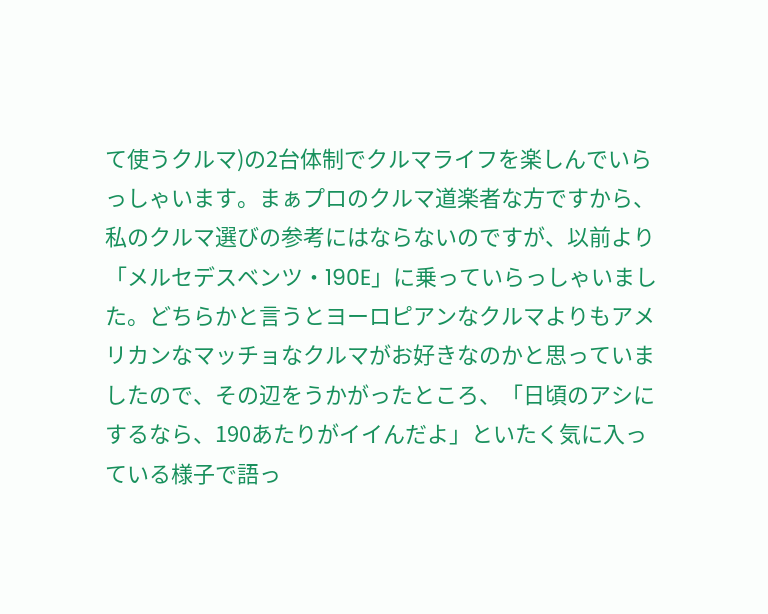て使うクルマ)の2台体制でクルマライフを楽しんでいらっしゃいます。まぁプロのクルマ道楽者な方ですから、私のクルマ選びの参考にはならないのですが、以前より「メルセデスベンツ・190E」に乗っていらっしゃいました。どちらかと言うとヨーロピアンなクルマよりもアメリカンなマッチョなクルマがお好きなのかと思っていましたので、その辺をうかがったところ、「日頃のアシにするなら、190あたりがイイんだよ」といたく気に入っている様子で語っ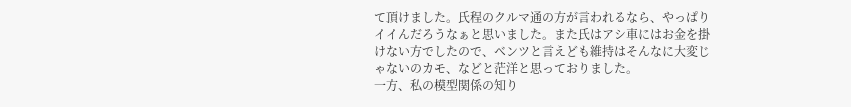て頂けました。氏程のクルマ通の方が言われるなら、やっぱりイイんだろうなぁと思いました。また氏はアシ車にはお金を掛けない方でしたので、ベンツと言えども維持はそんなに大変じゃないのカモ、などと茫洋と思っておりました。
一方、私の模型関係の知り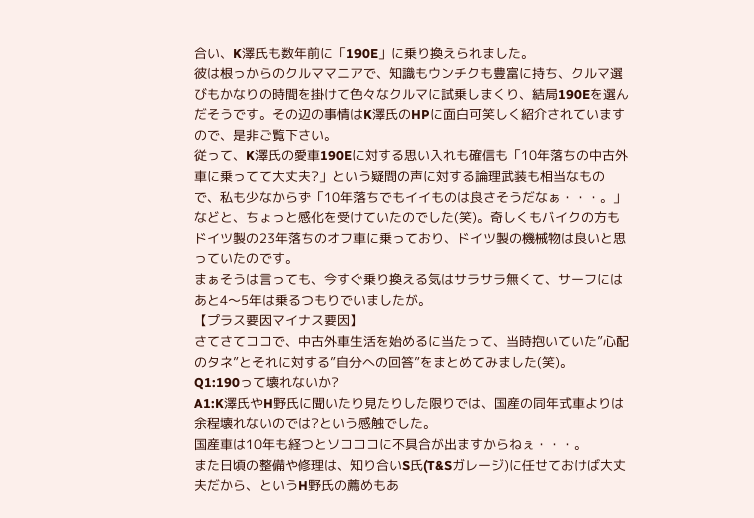合い、K澤氏も数年前に「190E」に乗り換えられました。
彼は根っからのクルママニアで、知識もウンチクも豊富に持ち、クルマ選びもかなりの時間を掛けて色々なクルマに試乗しまくり、結局190Eを選んだそうです。その辺の事情はK澤氏のHPに面白可笑しく紹介されていますので、是非ご覧下さい。
従って、K澤氏の愛車190Eに対する思い入れも確信も「10年落ちの中古外車に乗ってて大丈夫?」という疑問の声に対する論理武装も相当なもので、私も少なからず「10年落ちでもイイものは良さそうだなぁ・・・。」などと、ちょっと感化を受けていたのでした(笑)。奇しくもバイクの方もドイツ製の23年落ちのオフ車に乗っており、ドイツ製の機械物は良いと思っていたのです。
まぁそうは言っても、今すぐ乗り換える気はサラサラ無くて、サーフにはあと4〜5年は乗るつもりでいましたが。
【プラス要因マイナス要因】
さてさてココで、中古外車生活を始めるに当たって、当時抱いていた”心配のタネ”とそれに対する”自分への回答”をまとめてみました(笑)。
Q1:190って壊れないか?
A1:K澤氏やH野氏に聞いたり見たりした限りでは、国産の同年式車よりは余程壊れないのでは?という感触でした。
国産車は10年も経つとソコココに不具合が出ますからねぇ・・・。
また日頃の整備や修理は、知り合いS氏(T&Sガレージ)に任せておけば大丈夫だから、というH野氏の薦めもあ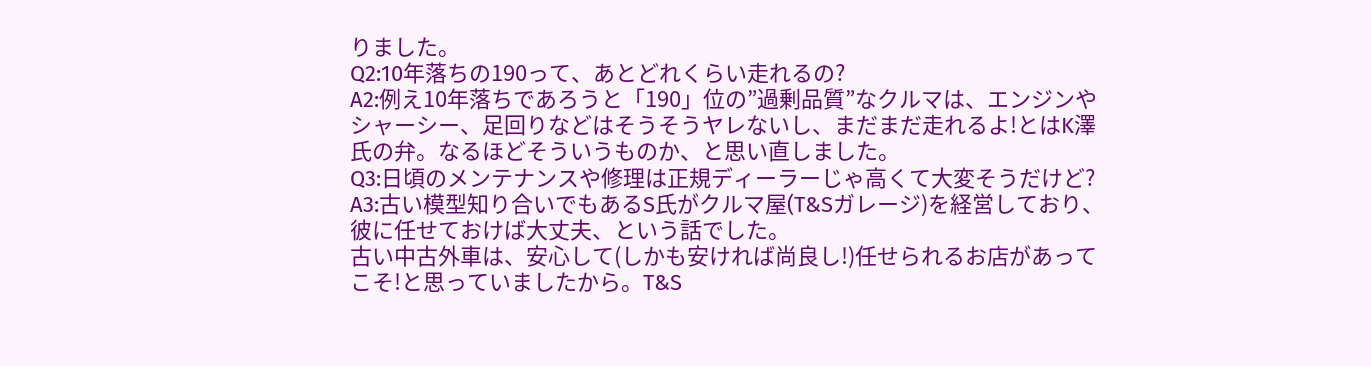りました。
Q2:10年落ちの190って、あとどれくらい走れるの?
A2:例え10年落ちであろうと「190」位の”過剰品質”なクルマは、エンジンやシャーシー、足回りなどはそうそうヤレないし、まだまだ走れるよ!とはK澤氏の弁。なるほどそういうものか、と思い直しました。
Q3:日頃のメンテナンスや修理は正規ディーラーじゃ高くて大変そうだけど?
A3:古い模型知り合いでもあるS氏がクルマ屋(T&Sガレージ)を経営しており、彼に任せておけば大丈夫、という話でした。
古い中古外車は、安心して(しかも安ければ尚良し!)任せられるお店があってこそ!と思っていましたから。T&S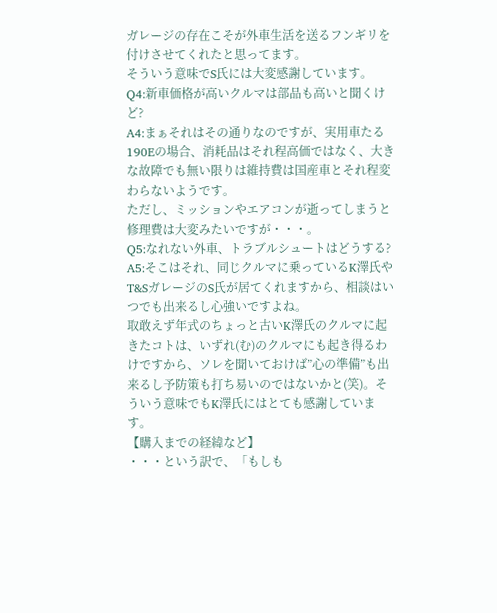ガレージの存在こそが外車生活を送るフンギリを付けさせてくれたと思ってます。
そういう意味でS氏には大変感謝しています。
Q4:新車価格が高いクルマは部品も高いと聞くけど?
A4:まぁそれはその通りなのですが、実用車たる190Eの場合、消耗品はそれ程高価ではなく、大きな故障でも無い限りは維持費は国産車とそれ程変わらないようです。
ただし、ミッションやエアコンが逝ってしまうと修理費は大変みたいですが・・・。
Q5:なれない外車、トラブルシュートはどうする?
A5:そこはそれ、同じクルマに乗っているK澤氏やT&SガレージのS氏が居てくれますから、相談はいつでも出来るし心強いですよね。
取敢えず年式のちょっと古いK澤氏のクルマに起きたコトは、いずれ(む)のクルマにも起き得るわけですから、ソレを聞いておけば”心の準備”も出来るし予防策も打ち易いのではないかと(笑)。そういう意味でもK澤氏にはとても感謝しています。
【購入までの経緯など】
・・・という訳で、「もしも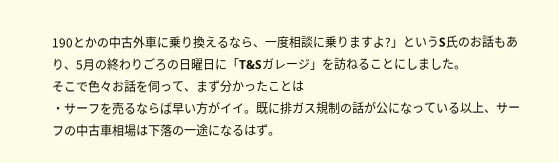190とかの中古外車に乗り換えるなら、一度相談に乗りますよ?」というS氏のお話もあり、5月の終わりごろの日曜日に「T&Sガレージ」を訪ねることにしました。
そこで色々お話を伺って、まず分かったことは
・サーフを売るならば早い方がイイ。既に排ガス規制の話が公になっている以上、サーフの中古車相場は下落の一途になるはず。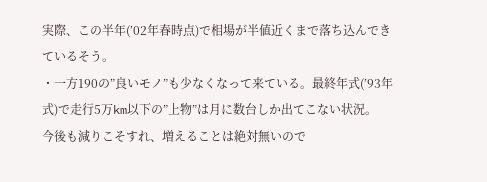実際、この半年(’02年春時点)で相場が半値近くまで落ち込んできているそう。
・一方190の”良いモノ”も少なくなって来ている。最終年式(’93年式)で走行5万km以下の”上物”は月に数台しか出てこない状況。
今後も減りこそすれ、増えることは絶対無いので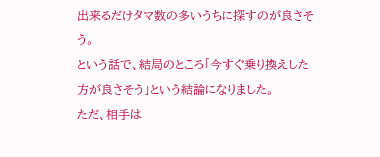出来るだけタマ数の多いうちに探すのが良さそう。
という話で、結局のところ「今すぐ乗り換えした方が良さそう」という結論になりました。
ただ、相手は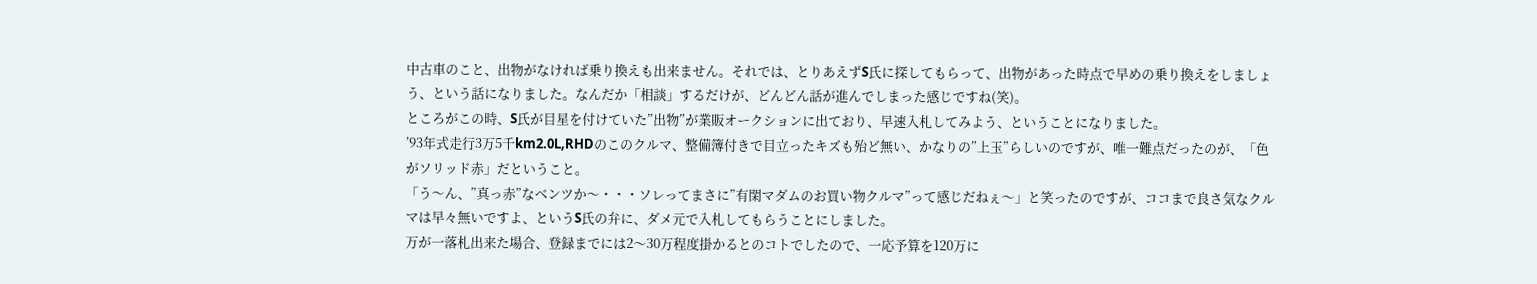中古車のこと、出物がなければ乗り換えも出来ません。それでは、とりあえずS氏に探してもらって、出物があった時点で早めの乗り換えをしましょう、という話になりました。なんだか「相談」するだけが、どんどん話が進んでしまった感じですね(笑)。
ところがこの時、S氏が目星を付けていた”出物”が業販オークションに出ており、早速入札してみよう、ということになりました。
’93年式走行3万5千km2.0L,RHDのこのクルマ、整備簿付きで目立ったキズも殆ど無い、かなりの”上玉”らしいのですが、唯一難点だったのが、「色がソリッド赤」だということ。
「う〜ん、”真っ赤”なベンツか〜・・・ソレってまさに”有閑マダムのお買い物クルマ”って感じだねぇ〜」と笑ったのですが、ココまで良さ気なクルマは早々無いですよ、というS氏の弁に、ダメ元で入札してもらうことにしました。
万が一落札出来た場合、登録までには2〜30万程度掛かるとのコトでしたので、一応予算を120万に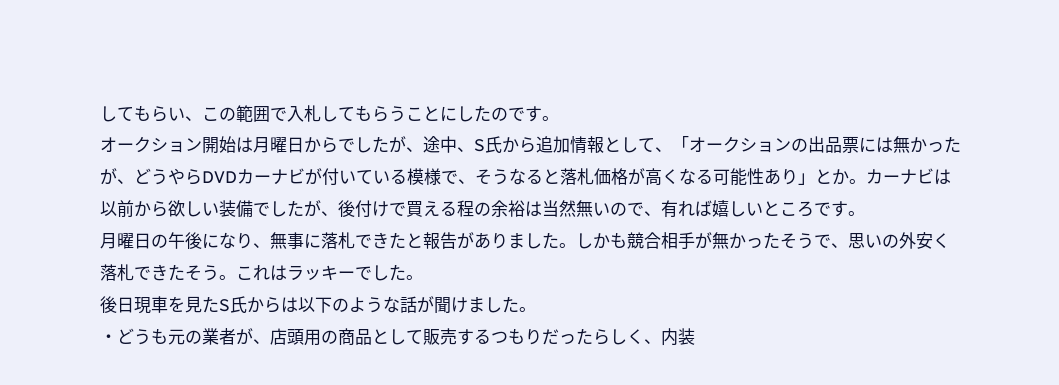してもらい、この範囲で入札してもらうことにしたのです。
オークション開始は月曜日からでしたが、途中、S氏から追加情報として、「オークションの出品票には無かったが、どうやらDVDカーナビが付いている模様で、そうなると落札価格が高くなる可能性あり」とか。カーナビは以前から欲しい装備でしたが、後付けで買える程の余裕は当然無いので、有れば嬉しいところです。
月曜日の午後になり、無事に落札できたと報告がありました。しかも競合相手が無かったそうで、思いの外安く落札できたそう。これはラッキーでした。
後日現車を見たS氏からは以下のような話が聞けました。
・どうも元の業者が、店頭用の商品として販売するつもりだったらしく、内装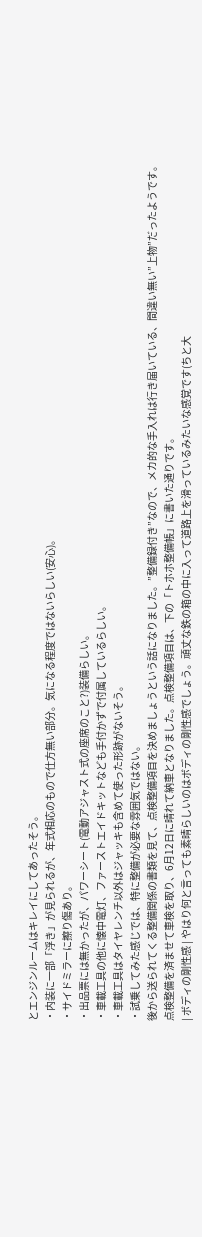とエンジンルームはキレイにしてあったそう。
・内装に一部「浮き」が見られるが、年式相応のもので仕方無い部分。気になる程度ではないらしい(安心)。
・サイドミラーに擦り傷あり。
・出品票には無かったが、パワーシート(電動アジャスト式の座席のこと?)装備らしい。
・車載工具の他に懐中電灯、ファーストエイドキットなども手付かずで付属しているらしい。
・車載工具はタイヤレンチ以外はジャッキも含めて使った形跡がないそう。
・試乗してみた感じでは、特に整備が必要な雰囲気ではない。
後から送られてくる整備関係の書類を見て、点検整備項目を決めましょうという話になりました。”整備録付き”なので、メカ的な手入れは行き届いている、間違い無い”上物”だったようです。
点検整備を済ませて車検を取り、6月12日に晴れて納車となりました。点検整備項目は、下の「トホホ整備帳」に書いた通りです。
| ボディの剛性感 | やはり何と言っても素晴らしいのはボディの剛性感でしょう。頑丈な鉄の箱の中に入って道路上を滑っているみたいな感覚です(ちと大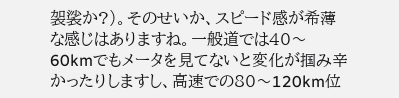袈裟か?)。そのせいか、スピード感が希薄な感じはありますね。一般道では40〜60kmでもメータを見てないと変化が掴み辛かったりしますし、高速での80〜120km位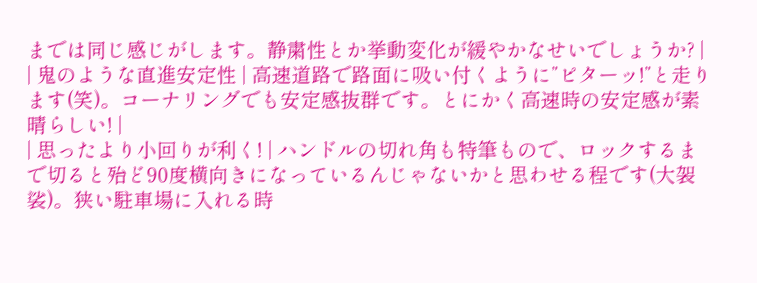までは同じ感じがします。静粛性とか挙動変化が緩やかなせいでしょうか? |
| 鬼のような直進安定性 | 高速道路で路面に吸い付くように”ピターッ!”と走ります(笑)。コーナリングでも安定感抜群です。とにかく高速時の安定感が素晴らしい! |
| 思ったより小回りが利く! | ハンドルの切れ角も特筆もので、ロックするまで切ると殆ど90度横向きになっているんじゃないかと思わせる程です(大袈裟)。狭い駐車場に入れる時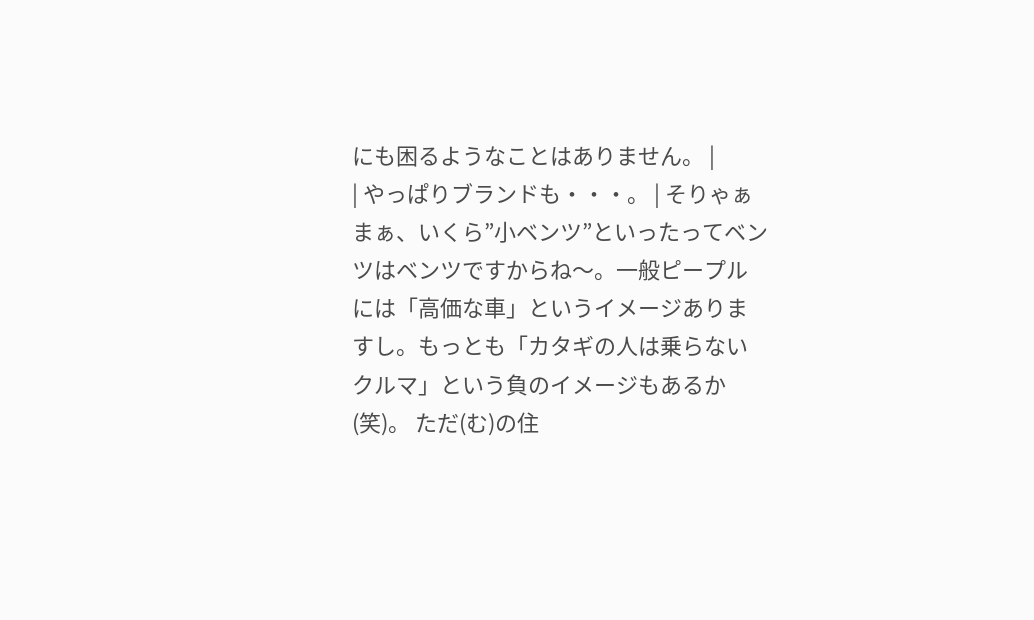にも困るようなことはありません。 |
| やっぱりブランドも・・・。 | そりゃぁまぁ、いくら”小ベンツ”といったってベンツはベンツですからね〜。一般ピープルには「高価な車」というイメージありますし。もっとも「カタギの人は乗らないクルマ」という負のイメージもあるか(笑)。 ただ(む)の住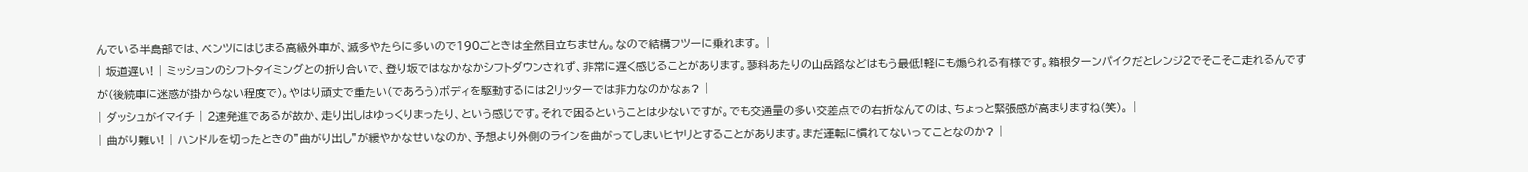んでいる半島部では、ベンツにはじまる高級外車が、滅多やたらに多いので190ごときは全然目立ちません。なので結構フツーに乗れます。 |
| 坂道遅い! | ミッションのシフトタイミングとの折り合いで、登り坂ではなかなかシフトダウンされず、非常に遅く感じることがあります。蓼科あたりの山岳路などはもう最低!軽にも煽られる有様です。箱根ターンパイクだとレンジ2でそこそこ走れるんですが(後続車に迷惑が掛からない程度で)。やはり頑丈で重たい(であろう)ボディを駆動するには2リッターでは非力なのかなぁ? |
| ダッシュがイマイチ | 2速発進であるが故か、走り出しはゆっくりまったり、という感じです。それで困るということは少ないですが。でも交通量の多い交差点での右折なんてのは、ちょっと緊張感が高まりますね(笑)。 |
| 曲がり難い! | ハンドルを切ったときの”曲がり出し”が緩やかなせいなのか、予想より外側のラインを曲がってしまいヒヤリとすることがあります。まだ運転に慣れてないってことなのか? |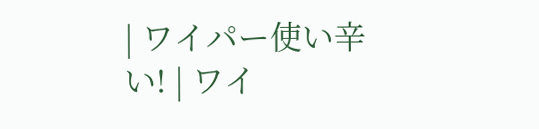| ワイパー使い辛い! | ワイ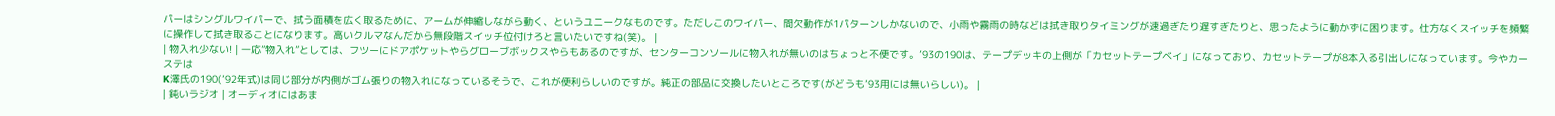パーはシングルワイパーで、拭う面積を広く取るために、アームが伸縮しながら動く、というユニークなものです。ただしこのワイパー、間欠動作が1パターンしかないので、小雨や霧雨の時などは拭き取りタイミングが速過ぎたり遅すぎたりと、思ったように動かずに困ります。仕方なくスイッチを頻繁に操作して拭き取ることになります。高いクルマなんだから無段階スイッチ位付けろと言いたいですね(笑)。 |
| 物入れ少ない! | 一応”物入れ”としては、フツーにドアポケットやらグローブボックスやらもあるのですが、センターコンソールに物入れが無いのはちょっと不便です。’93の190は、テープデッキの上側が「カセットテープベイ」になっており、カセットテープが8本入る引出しになっています。今やカーステは
K澤氏の190(’92年式)は同じ部分が内側がゴム張りの物入れになっているそうで、これが便利らしいのですが。純正の部品に交換したいところです(がどうも’93用には無いらしい)。 |
| 鈍いラジオ | オーディオにはあま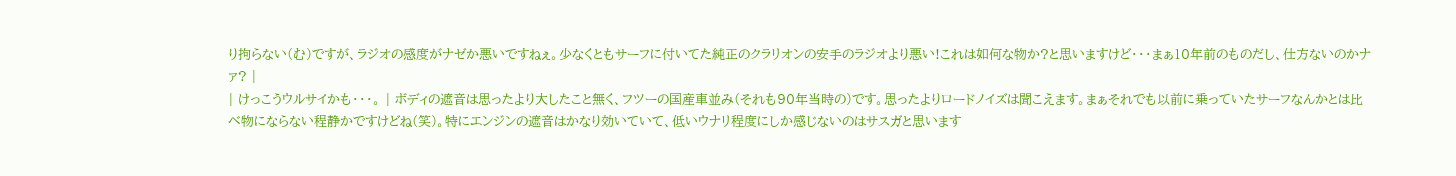り拘らない(む)ですが、ラジオの感度がナゼか悪いですねぇ。少なくともサーフに付いてた純正のクラリオンの安手のラジオより悪い!これは如何な物か?と思いますけど・・・まぁ10年前のものだし、仕方ないのかナァ? |
| けっこうウルサイかも・・・。 | ボディの遮音は思ったより大したこと無く、フツーの国産車並み(それも90年当時の)です。思ったよりロードノイズは聞こえます。まぁそれでも以前に乗っていたサーフなんかとは比べ物にならない程静かですけどね(笑)。特にエンジンの遮音はかなり効いていて、低いウナリ程度にしか感じないのはサスガと思います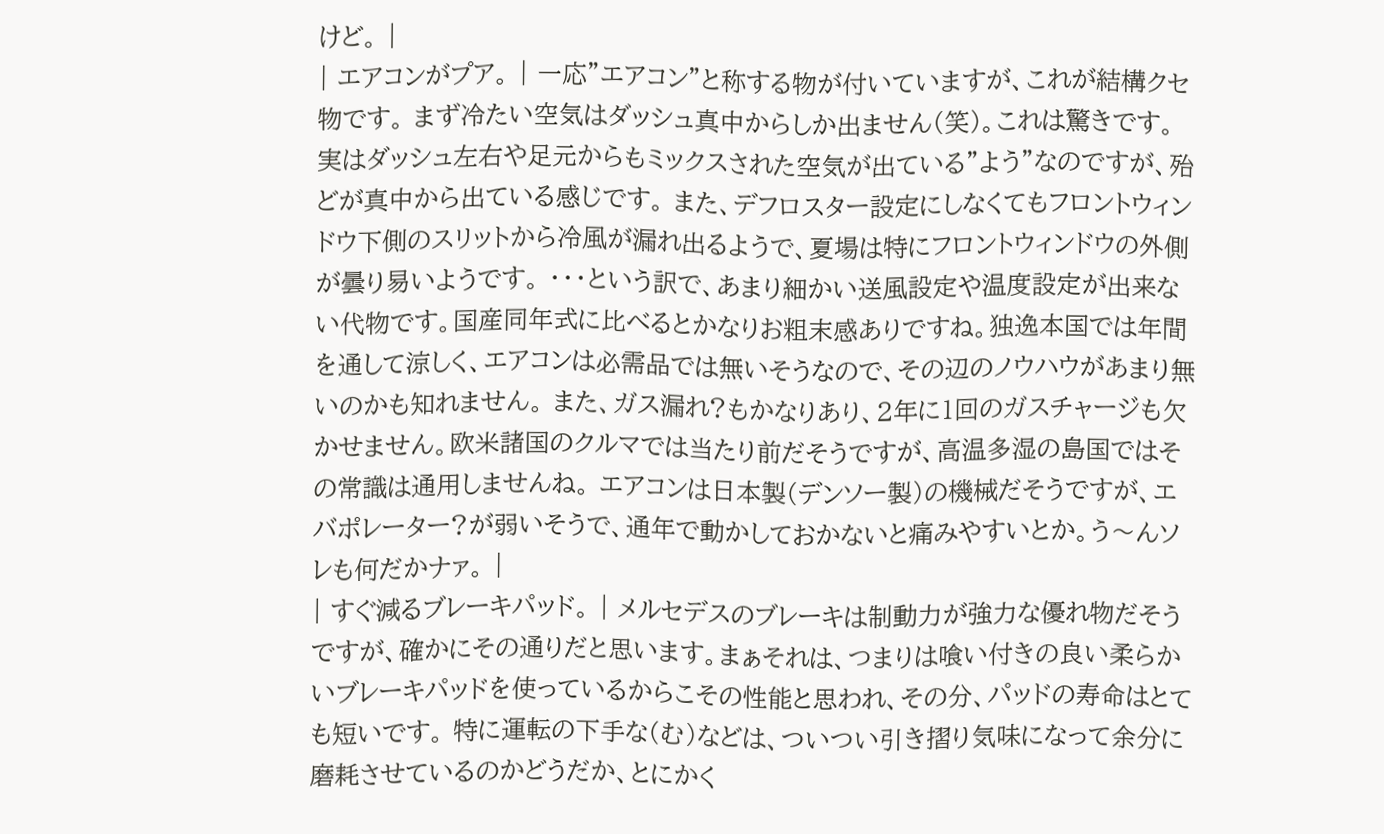けど。 |
| エアコンがプア。 | 一応”エアコン”と称する物が付いていますが、これが結構クセ物です。 まず冷たい空気はダッシュ真中からしか出ません(笑)。これは驚きです。 実はダッシュ左右や足元からもミックスされた空気が出ている”よう”なのですが、殆どが真中から出ている感じです。 また、デフロスター設定にしなくてもフロントウィンドウ下側のスリットから冷風が漏れ出るようで、夏場は特にフロントウィンドウの外側が曇り易いようです。 ・・・という訳で、あまり細かい送風設定や温度設定が出来ない代物です。国産同年式に比べるとかなりお粗末感ありですね。独逸本国では年間を通して涼しく、エアコンは必需品では無いそうなので、その辺のノウハウがあまり無いのかも知れません。 また、ガス漏れ?もかなりあり、2年に1回のガスチャージも欠かせません。欧米諸国のクルマでは当たり前だそうですが、高温多湿の島国ではその常識は通用しませんね。 エアコンは日本製(デンソー製)の機械だそうですが、エバポレーター?が弱いそうで、通年で動かしておかないと痛みやすいとか。う〜んソレも何だかナァ。 |
| すぐ減るブレーキパッド。 | メルセデスのブレーキは制動力が強力な優れ物だそうですが、確かにその通りだと思います。まぁそれは、つまりは喰い付きの良い柔らかいブレーキパッドを使っているからこその性能と思われ、その分、パッドの寿命はとても短いです。 特に運転の下手な(む)などは、ついつい引き摺り気味になって余分に磨耗させているのかどうだか、とにかく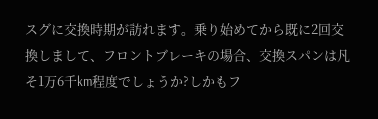スグに交換時期が訪れます。乗り始めてから既に2回交換しまして、フロントブレーキの場合、交換スパンは凡そ1万6千km程度でしょうか?しかもフ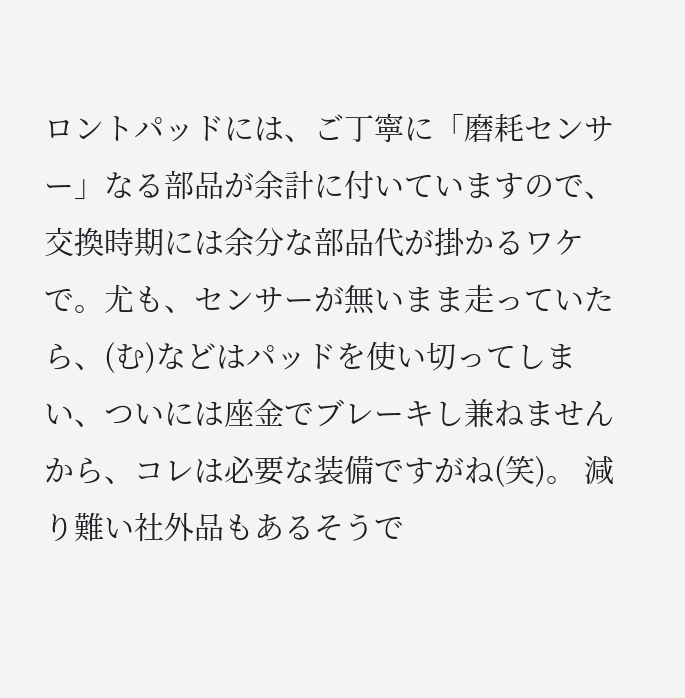ロントパッドには、ご丁寧に「磨耗センサー」なる部品が余計に付いていますので、交換時期には余分な部品代が掛かるワケで。尤も、センサーが無いまま走っていたら、(む)などはパッドを使い切ってしまい、ついには座金でブレーキし兼ねませんから、コレは必要な装備ですがね(笑)。 減り難い社外品もあるそうで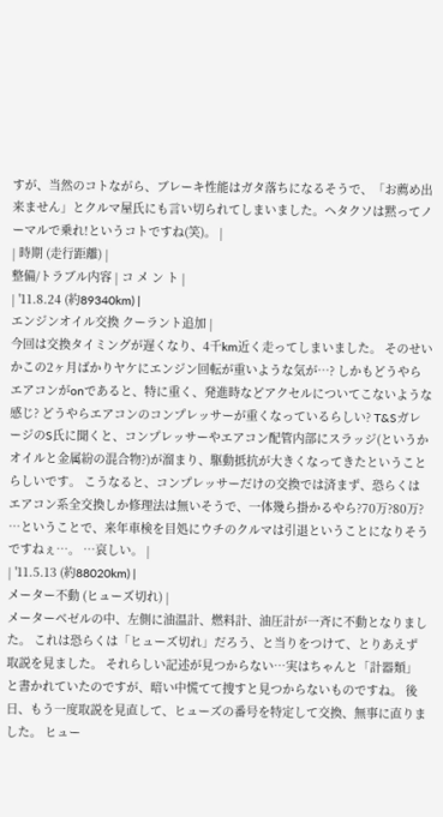すが、当然のコトながら、ブレーキ性能はガタ落ちになるそうで、「お薦め出来ません」とクルマ屋氏にも言い切られてしまいました。ヘタクソは黙ってノーマルで乗れ!というコトですね(笑)。 |
| 時期 (走行距離) |
整備/トラブル内容 | コ メ ン ト |
| '11.8.24 (約89340km) |
エンジンオイル交換 クーラント追加 |
今回は交換タイミングが遅くなり、4千km近く走ってしまいました。 そのせいかこの2ヶ月ばかりヤケにエンジン回転が重いような気が…? しかもどうやらエアコンがonであると、特に重く、発進時などアクセルについてこないような感じ? どうやらエアコンのコンプレッサーが重くなっているらしい? T&SガレージのS氏に聞くと、コンプレッサーやエアコン配管内部にスラッジ(というかオイルと金属紛の混合物?)が溜まり、駆動抵抗が大きくなってきたということらしいです。 こうなると、コンプレッサーだけの交換では済まず、恐らくはエアコン系全交換しか修理法は無いそうで、一体幾ら掛かるやら?70万?80万? …ということで、来年車検を目処にウチのクルマは引退ということになりそうですねぇ…。 …哀しい。 |
| '11.5.13 (約88020km) |
メーター不動 (ヒューズ切れ) |
メーターベゼルの中、左側に油温計、燃料計、油圧計が一斉に不動となりました。 これは恐らくは「ヒューズ切れ」だろう、と当りをつけて、とりあえず取説を見ました。 それらしい記述が見つからない…実はちゃんと「計器類」と書かれていたのですが、暗い中慌てて捜すと見つからないものですね。 後日、もう一度取説を見直して、ヒューズの番号を特定して交換、無事に直りました。 ヒュー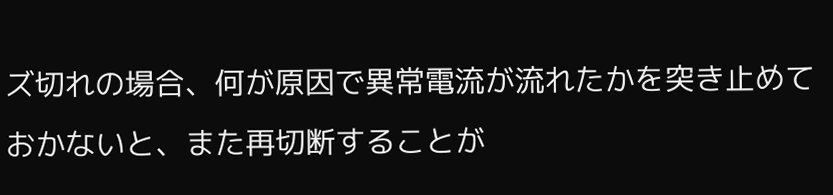ズ切れの場合、何が原因で異常電流が流れたかを突き止めておかないと、また再切断することが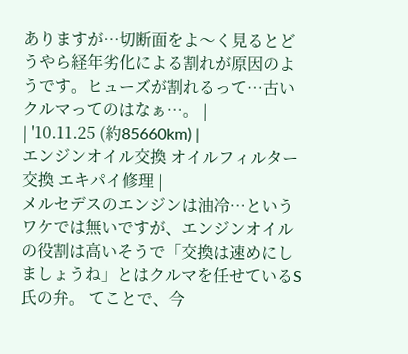ありますが…切断面をよ〜く見るとどうやら経年劣化による割れが原因のようです。ヒューズが割れるって…古いクルマってのはなぁ…。 |
| '10.11.25 (約85660km) |
エンジンオイル交換 オイルフィルター交換 エキパイ修理 |
メルセデスのエンジンは油冷…というワケでは無いですが、エンジンオイルの役割は高いそうで「交換は速めにしましょうね」とはクルマを任せているS氏の弁。 てことで、今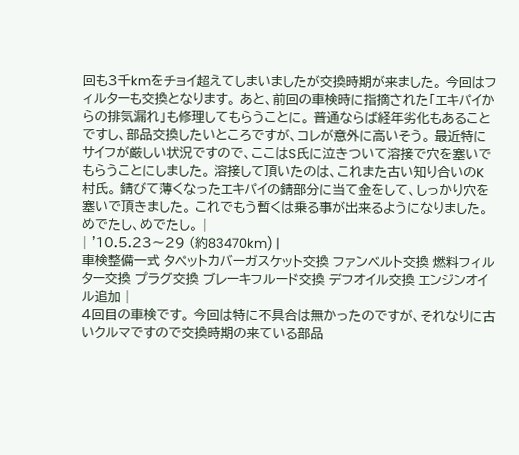回も3千kmをチョイ超えてしまいましたが交換時期が来ました。 今回はフィルターも交換となります。 あと、前回の車検時に指摘された「エキパイからの排気漏れ」も修理してもらうことに。 普通ならば経年劣化もあることですし、部品交換したいところですが、コレが意外に高いそう。 最近特にサイフが厳しい状況ですので、ここはS氏に泣きついて溶接で穴を塞いでもらうことにしました。 溶接して頂いたのは、これまた古い知り合いのK村氏。 錆びて薄くなったエキパイの錆部分に当て金をして、しっかり穴を塞いで頂きました。 これでもう暫くは乗る事が出来るようになりました。 めでたし、めでたし。 |
| '10.5.23〜29 (約83470km) |
車検整備一式 タペットカバーガスケット交換 ファンベルト交換 燃料フィルター交換 プラグ交換 ブレーキフルード交換 デフオイル交換 エンジンオイル追加 |
4回目の車検です。 今回は特に不具合は無かったのですが、それなりに古いクルマですので交換時期の来ている部品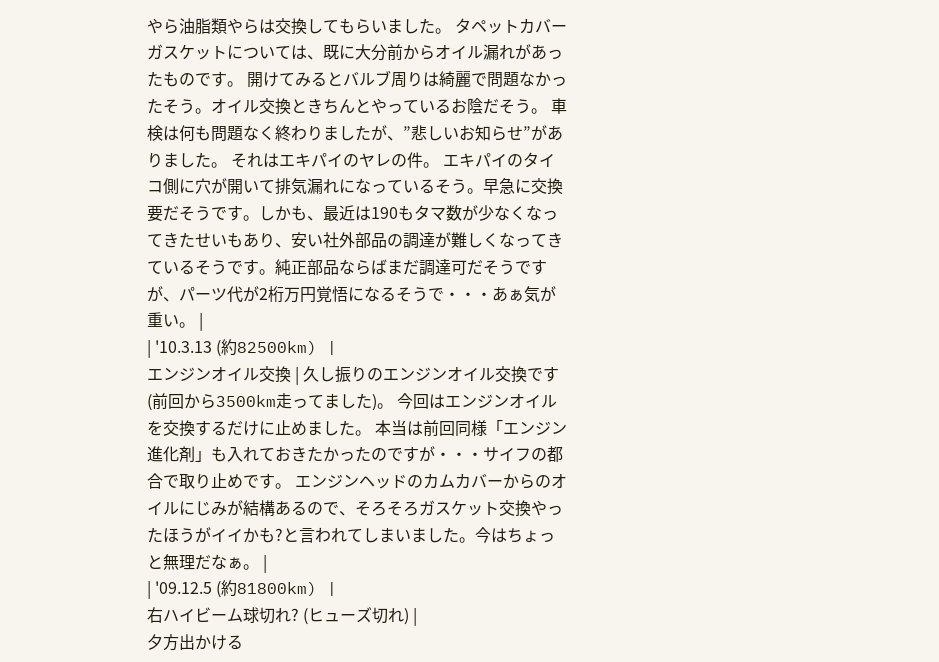やら油脂類やらは交換してもらいました。 タペットカバーガスケットについては、既に大分前からオイル漏れがあったものです。 開けてみるとバルブ周りは綺麗で問題なかったそう。オイル交換ときちんとやっているお陰だそう。 車検は何も問題なく終わりましたが、”悲しいお知らせ”がありました。 それはエキパイのヤレの件。 エキパイのタイコ側に穴が開いて排気漏れになっているそう。早急に交換要だそうです。しかも、最近は190もタマ数が少なくなってきたせいもあり、安い社外部品の調達が難しくなってきているそうです。純正部品ならばまだ調達可だそうですが、パーツ代が2桁万円覚悟になるそうで・・・あぁ気が重い。 |
| '10.3.13 (約82500km) |
エンジンオイル交換 | 久し振りのエンジンオイル交換です(前回から3500km走ってました)。 今回はエンジンオイルを交換するだけに止めました。 本当は前回同様「エンジン進化剤」も入れておきたかったのですが・・・サイフの都合で取り止めです。 エンジンヘッドのカムカバーからのオイルにじみが結構あるので、そろそろガスケット交換やったほうがイイかも?と言われてしまいました。今はちょっと無理だなぁ。 |
| '09.12.5 (約81800km) |
右ハイビーム球切れ? (ヒューズ切れ) |
夕方出かける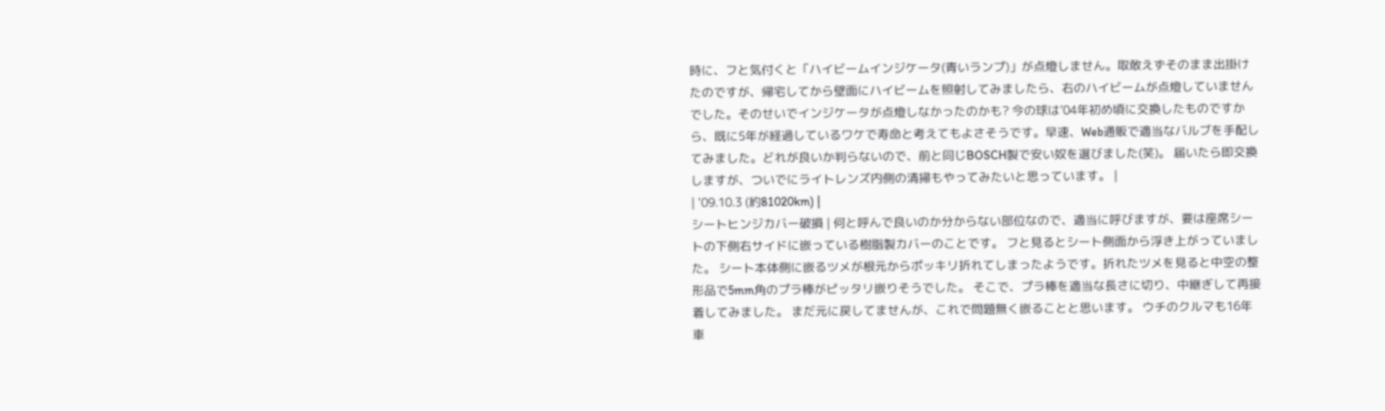時に、フと気付くと「ハイビームインジケータ(青いランプ)」が点燈しません。取敢えずそのまま出掛けたのですが、帰宅してから壁面にハイビームを照射してみましたら、右のハイビームが点燈していませんでした。そのせいでインジケータが点燈しなかったのかも? 今の球は’04年初め頃に交換したものですから、既に5年が経過しているワケで寿命と考えてもよさそうです。早速、Web通販で適当なバルブを手配してみました。どれが良いか判らないので、前と同じBOSCH製で安い奴を選びました(笑)。 届いたら即交換しますが、ついでにライトレンズ内側の清掃もやってみたいと思っています。 |
| '09.10.3 (約81020km) |
シートヒンジカバー破損 | 何と呼んで良いのか分からない部位なので、適当に呼びますが、要は座席シートの下側右サイドに嵌っている樹脂製カバーのことです。 フと見るとシート側面から浮き上がっていました。 シート本体側に嵌るツメが根元からポッキリ折れてしまったようです。折れたツメを見ると中空の整形品で5mm角のプラ棒がピッタリ嵌りそうでした。 そこで、プラ棒を適当な長さに切り、中継ぎして再接着してみました。 まだ元に戻してませんが、これで問題無く嵌ることと思います。 ウチのクルマも16年車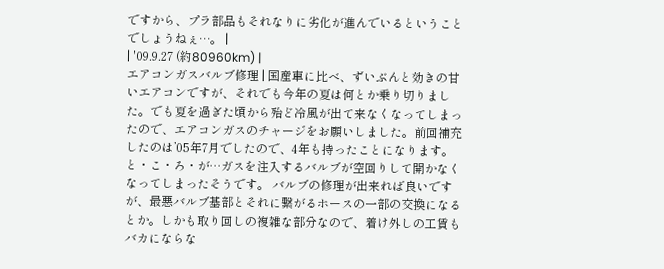ですから、プラ部品もそれなりに劣化が進んでいるということでしょうねぇ…。 |
| '09.9.27 (約80960km) |
エアコンガスバルブ修理 | 国産車に比べ、ずいぶんと効きの甘いエアコンですが、それでも今年の夏は何とか乗り切りました。でも夏を過ぎた頃から殆ど冷風が出て来なくなってしまったので、エアコンガスのチャージをお願いしました。前回補充したのは’05年7月でしたので、4年も持ったことになります。 と・こ・ろ・が…ガスを注入するバルブが空回りして開かなくなってしまったそうです。 バルブの修理が出来れば良いですが、最悪バルブ基部とそれに繋がるホースの一部の交換になるとか。しかも取り回しの複雑な部分なので、着け外しの工賃もバカにならな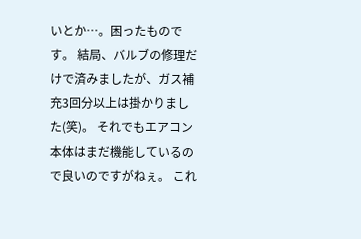いとか…。困ったものです。 結局、バルブの修理だけで済みましたが、ガス補充3回分以上は掛かりました(笑)。 それでもエアコン本体はまだ機能しているので良いのですがねぇ。 これ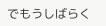でもうしばらく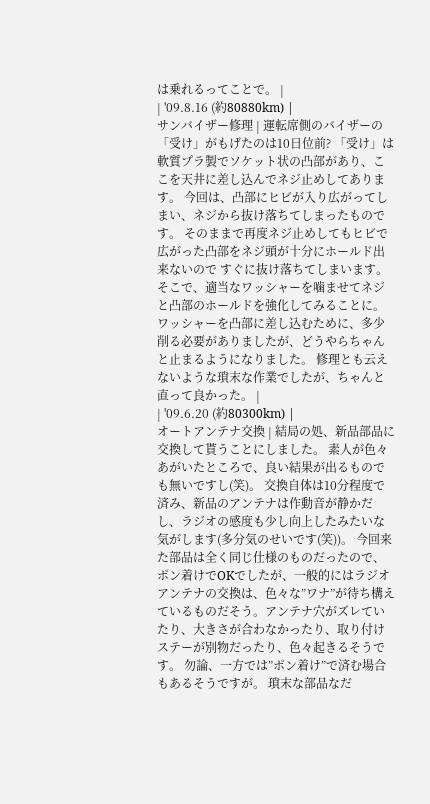は乗れるってことで。 |
| '09.8.16 (約80880km) |
サンバイザー修理 | 運転席側のバイザーの「受け」がもげたのは10日位前? 「受け」は軟質プラ製でソケット状の凸部があり、ここを天井に差し込んでネジ止めしてあります。 今回は、凸部にヒビが入り広がってしまい、ネジから抜け落ちてしまったものです。 そのままで再度ネジ止めしてもヒビで広がった凸部をネジ頭が十分にホールド出来ないので すぐに抜け落ちてしまいます。 そこで、適当なワッシャーを噛ませてネジと凸部のホールドを強化してみることに。 ワッシャーを凸部に差し込むために、多少削る必要がありましたが、どうやらちゃんと止まるようになりました。 修理とも云えないような瑣末な作業でしたが、ちゃんと直って良かった。 |
| '09.6.20 (約80300km) |
オートアンテナ交換 | 結局の処、新品部品に交換して貰うことにしました。 素人が色々あがいたところで、良い結果が出るものでも無いですし(笑)。 交換自体は10分程度で済み、新品のアンテナは作動音が静かだし、ラジオの感度も少し向上したみたいな気がします(多分気のせいです(笑))。 今回来た部品は全く同じ仕様のものだったので、ポン着けでOKでしたが、一般的にはラジオアンテナの交換は、色々な”ワナ”が待ち構えているものだそう。アンテナ穴がズレていたり、大きさが合わなかったり、取り付けステーが別物だったり、色々起きるそうです。 勿論、一方では”ポン着け”で済む場合もあるそうですが。 瑣末な部品なだ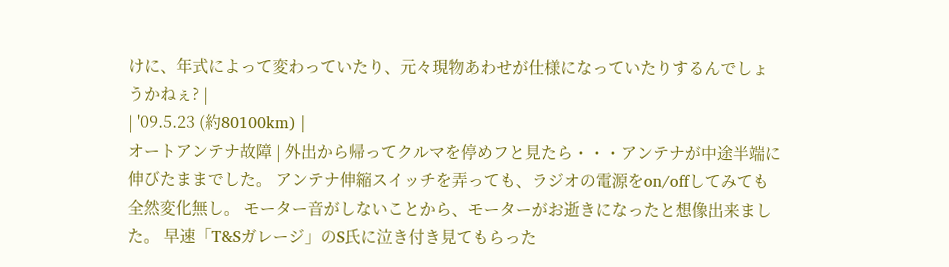けに、年式によって変わっていたり、元々現物あわせが仕様になっていたりするんでしょうかねぇ? |
| '09.5.23 (約80100km) |
オートアンテナ故障 | 外出から帰ってクルマを停めフと見たら・・・アンテナが中途半端に伸びたままでした。 アンテナ伸縮スイッチを弄っても、ラジオの電源をon/offしてみても全然変化無し。 モーター音がしないことから、モーターがお逝きになったと想像出来ました。 早速「T&Sガレージ」のS氏に泣き付き見てもらった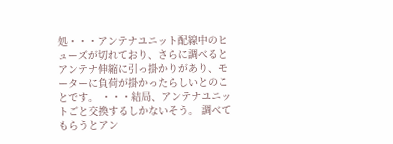処・・・アンテナユニット配線中のヒューズが切れており、さらに調べるとアンテナ伸縮に引っ掛かりがあり、モーターに負荷が掛かったらしいとのことです。 ・・・結局、アンテナユニットごと交換するしかないそう。 調べてもらうとアン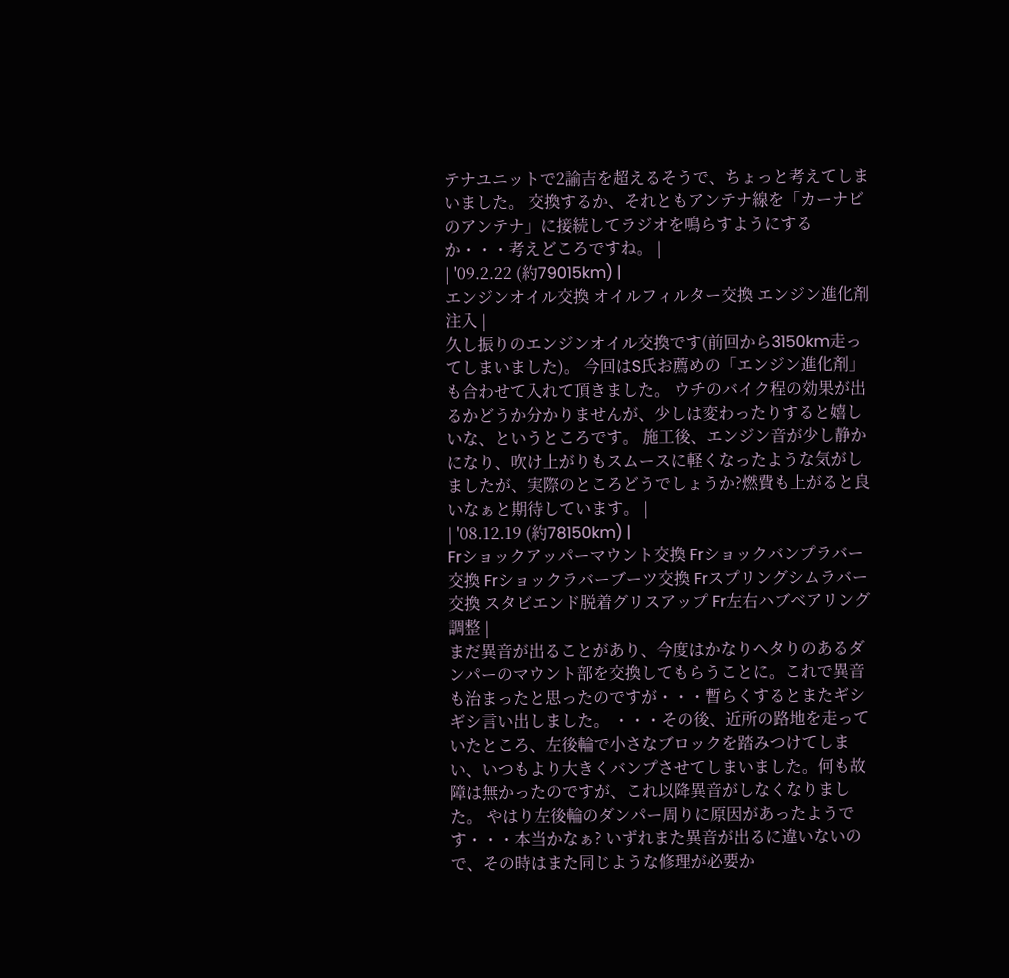テナユニットで2諭吉を超えるそうで、ちょっと考えてしまいました。 交換するか、それともアンテナ線を「カーナビのアンテナ」に接続してラジオを鳴らすようにするか・・・考えどころですね。 |
| '09.2.22 (約79015km) |
エンジンオイル交換 オイルフィルター交換 エンジン進化剤注入 |
久し振りのエンジンオイル交換です(前回から3150km走ってしまいました)。 今回はS氏お薦めの「エンジン進化剤」も合わせて入れて頂きました。 ウチのバイク程の効果が出るかどうか分かりませんが、少しは変わったりすると嬉しいな、というところです。 施工後、エンジン音が少し静かになり、吹け上がりもスムースに軽くなったような気がしましたが、実際のところどうでしょうか?燃費も上がると良いなぁと期待しています。 |
| '08.12.19 (約78150km) |
Frショックアッパーマウント交換 Frショックバンプラバー交換 Frショックラバーブーツ交換 Frスプリングシムラバー交換 スタビエンド脱着グリスアップ Fr左右ハブベアリング調整 |
まだ異音が出ることがあり、今度はかなりヘタりのあるダンパーのマウント部を交換してもらうことに。これで異音も治まったと思ったのですが・・・暫らくするとまたギシギシ言い出しました。 ・・・その後、近所の路地を走っていたところ、左後輪で小さなブロックを踏みつけてしまい、いつもより大きくバンプさせてしまいました。何も故障は無かったのですが、これ以降異音がしなくなりました。 やはり左後輪のダンパー周りに原因があったようです・・・本当かなぁ? いずれまた異音が出るに違いないので、その時はまた同じような修理が必要か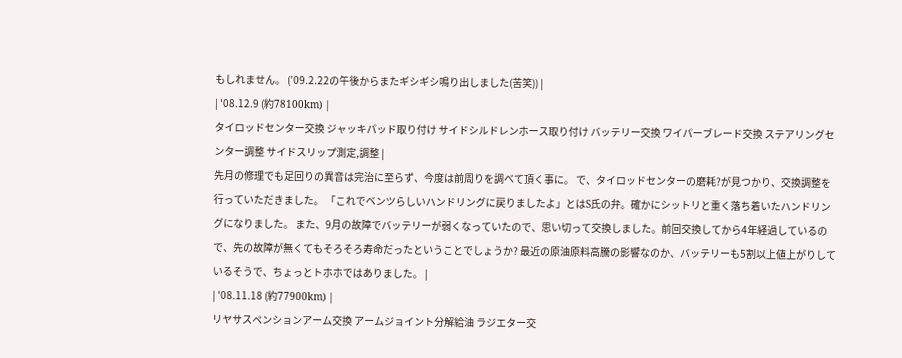もしれません。 (’09.2.22の午後からまたギシギシ鳴り出しました(苦笑)) |
| '08.12.9 (約78100km) |
タイロッドセンター交換 ジャッキパッド取り付け サイドシルドレンホース取り付け バッテリー交換 ワイパーブレード交換 ステアリングセンター調整 サイドスリップ測定,調整 |
先月の修理でも足回りの異音は完治に至らず、今度は前周りを調べて頂く事に。 で、タイロッドセンターの磨耗?が見つかり、交換調整を行っていただきました。 「これでベンツらしいハンドリングに戻りましたよ」とはS氏の弁。確かにシットリと重く落ち着いたハンドリングになりました。 また、9月の故障でバッテリーが弱くなっていたので、思い切って交換しました。前回交換してから4年経過しているので、先の故障が無くてもそろそろ寿命だったということでしょうか? 最近の原油原料高騰の影響なのか、バッテリーも5割以上値上がりしているそうで、ちょっとトホホではありました。 |
| '08.11.18 (約77900km) |
リヤサスペンションアーム交換 アームジョイント分解給油 ラジエター交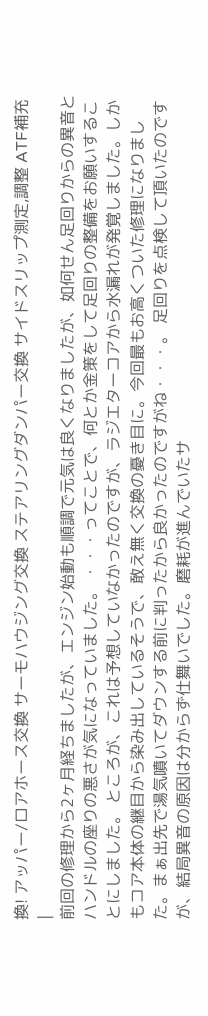換! アッパー/ロアホース交換 サーモハウジング交換 ステアリングダンパー交換 サイドスリップ測定,調整 ATF補充 |
前回の修理から2ヶ月経ちましたが、エンジン始動も順調で元気は良くなりましたが、如何せん足回りからの異音とハンドルの座りの悪さが気になっていました。 ・・・ってことで、何とか金策をして足回りの整備をお願いすることにしました。 ところが、これは予想していなかったのですが、ラジエターコアから水漏れが発覚しました。しかもコア本体の継目から染み出しているそうで、敢え無く交換の憂き目に。今回最もお高くついた修理になりました。まぁ出先で湯気噴いてダウンする前に判ったから良かったのですがね・・・。 足回りを点検して頂いたのですが、結局異音の原因は分からず仕舞いでした。磨耗が進んでいたサ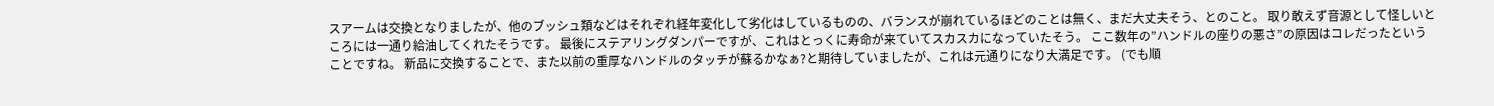スアームは交換となりましたが、他のブッシュ類などはそれぞれ経年変化して劣化はしているものの、バランスが崩れているほどのことは無く、まだ大丈夫そう、とのこと。 取り敢えず音源として怪しいところには一通り給油してくれたそうです。 最後にステアリングダンパーですが、これはとっくに寿命が来ていてスカスカになっていたそう。 ここ数年の”ハンドルの座りの悪さ”の原因はコレだったということですね。 新品に交換することで、また以前の重厚なハンドルのタッチが蘇るかなぁ?と期待していましたが、これは元通りになり大満足です。 (でも順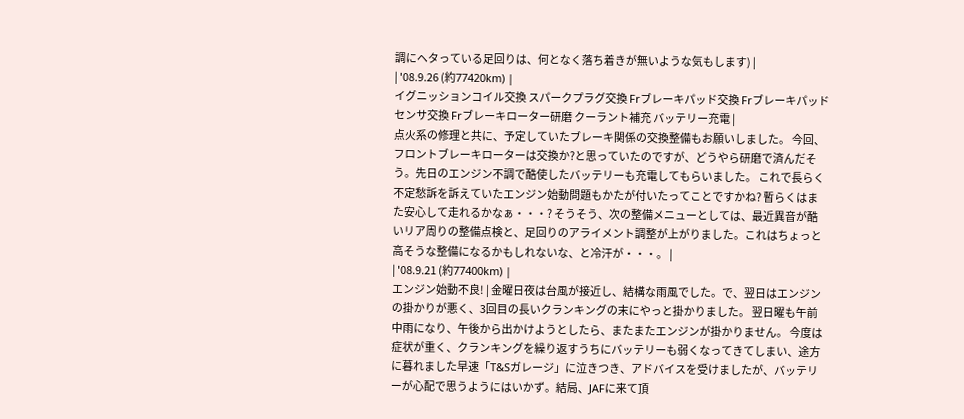調にヘタっている足回りは、何となく落ち着きが無いような気もします) |
| '08.9.26 (約77420km) |
イグニッションコイル交換 スパークプラグ交換 Frブレーキパッド交換 Frブレーキパッドセンサ交換 Frブレーキローター研磨 クーラント補充 バッテリー充電 |
点火系の修理と共に、予定していたブレーキ関係の交換整備もお願いしました。 今回、フロントブレーキローターは交換か?と思っていたのですが、どうやら研磨で済んだそう。先日のエンジン不調で酷使したバッテリーも充電してもらいました。 これで長らく不定愁訴を訴えていたエンジン始動問題もかたが付いたってことですかね? 暫らくはまた安心して走れるかなぁ・・・? そうそう、次の整備メニューとしては、最近異音が酷いリア周りの整備点検と、足回りのアライメント調整が上がりました。これはちょっと高そうな整備になるかもしれないな、と冷汗が・・・。 |
| '08.9.21 (約77400km) |
エンジン始動不良! | 金曜日夜は台風が接近し、結構な雨風でした。で、翌日はエンジンの掛かりが悪く、3回目の長いクランキングの末にやっと掛かりました。 翌日曜も午前中雨になり、午後から出かけようとしたら、またまたエンジンが掛かりません。 今度は症状が重く、クランキングを繰り返すうちにバッテリーも弱くなってきてしまい、途方に暮れました早速「T&Sガレージ」に泣きつき、アドバイスを受けましたが、バッテリーが心配で思うようにはいかず。結局、JAFに来て頂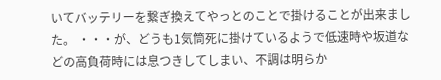いてバッテリーを繋ぎ換えてやっとのことで掛けることが出来ました。 ・・・が、どうも1気筒死に掛けているようで低速時や坂道などの高負荷時には息つきしてしまい、不調は明らか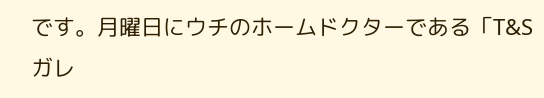です。月曜日にウチのホームドクターである「T&Sガレ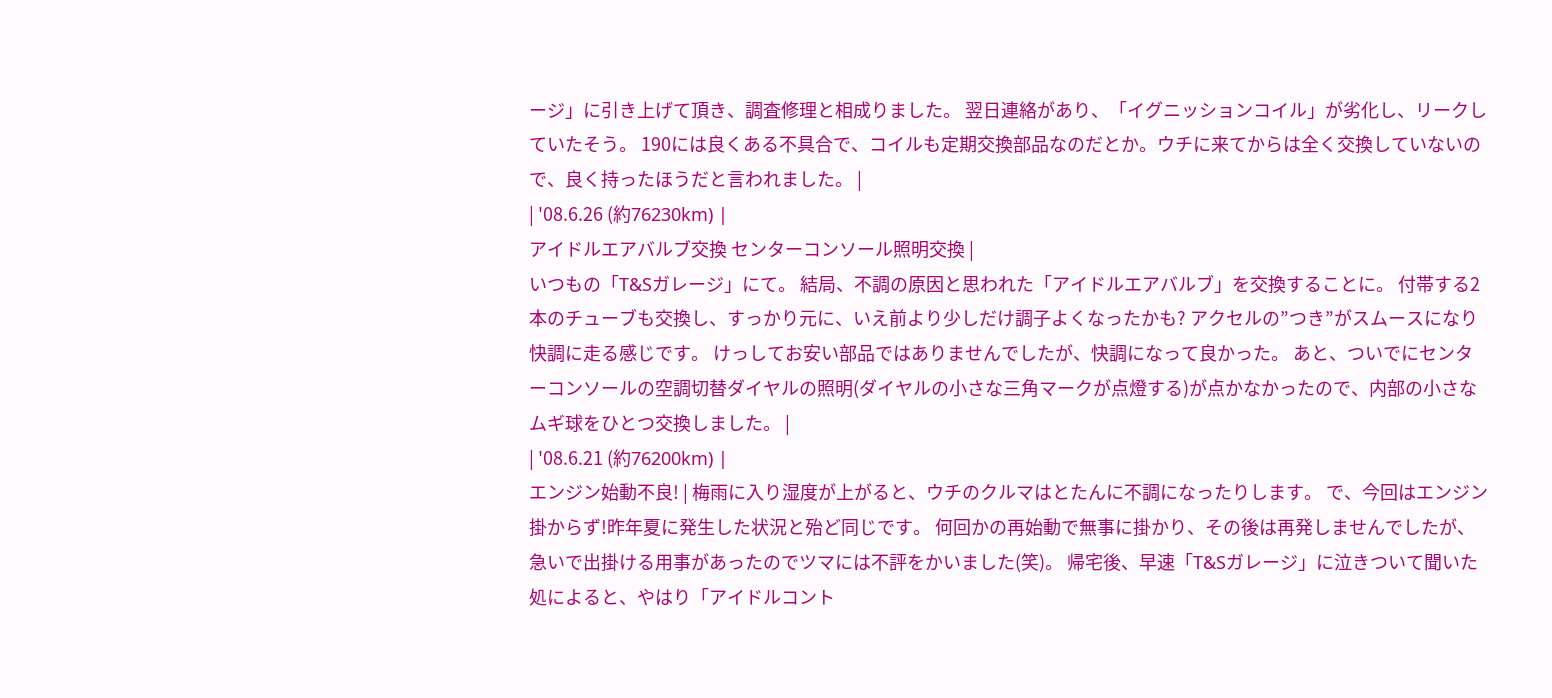ージ」に引き上げて頂き、調査修理と相成りました。 翌日連絡があり、「イグニッションコイル」が劣化し、リークしていたそう。 190には良くある不具合で、コイルも定期交換部品なのだとか。ウチに来てからは全く交換していないので、良く持ったほうだと言われました。 |
| '08.6.26 (約76230km) |
アイドルエアバルブ交換 センターコンソール照明交換 |
いつもの「T&Sガレージ」にて。 結局、不調の原因と思われた「アイドルエアバルブ」を交換することに。 付帯する2本のチューブも交換し、すっかり元に、いえ前より少しだけ調子よくなったかも? アクセルの”つき”がスムースになり快調に走る感じです。 けっしてお安い部品ではありませんでしたが、快調になって良かった。 あと、ついでにセンターコンソールの空調切替ダイヤルの照明(ダイヤルの小さな三角マークが点燈する)が点かなかったので、内部の小さなムギ球をひとつ交換しました。 |
| '08.6.21 (約76200km) |
エンジン始動不良! | 梅雨に入り湿度が上がると、ウチのクルマはとたんに不調になったりします。 で、今回はエンジン掛からず!昨年夏に発生した状況と殆ど同じです。 何回かの再始動で無事に掛かり、その後は再発しませんでしたが、急いで出掛ける用事があったのでツマには不評をかいました(笑)。 帰宅後、早速「T&Sガレージ」に泣きついて聞いた処によると、やはり「アイドルコント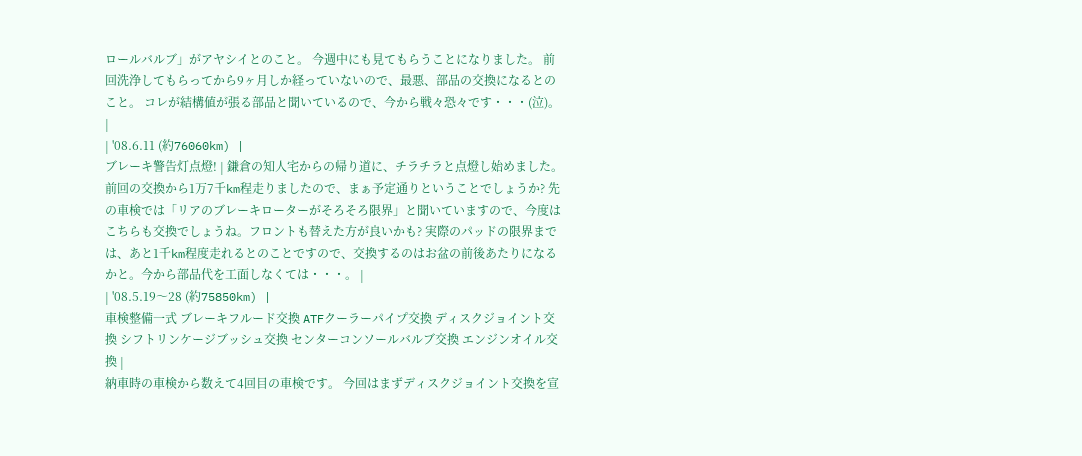ロールバルブ」がアヤシイとのこと。 今週中にも見てもらうことになりました。 前回洗浄してもらってから9ヶ月しか経っていないので、最悪、部品の交換になるとのこと。 コレが結構値が張る部品と聞いているので、今から戦々恐々です・・・(泣)。 |
| '08.6.11 (約76060km) |
ブレーキ警告灯点燈! | 鎌倉の知人宅からの帰り道に、チラチラと点燈し始めました。 前回の交換から1万7千km程走りましたので、まぁ予定通りということでしょうか? 先の車検では「リアのブレーキローターがそろそろ限界」と聞いていますので、今度はこちらも交換でしょうね。フロントも替えた方が良いかも? 実際のパッドの限界までは、あと1千km程度走れるとのことですので、交換するのはお盆の前後あたりになるかと。今から部品代を工面しなくては・・・。 |
| '08.5.19〜28 (約75850km) |
車検整備一式 ブレーキフルード交換 ATFクーラーパイプ交換 ディスクジョイント交換 シフトリンケージブッシュ交換 センターコンソールバルブ交換 エンジンオイル交換 |
納車時の車検から数えて4回目の車検です。 今回はまずディスクジョイント交換を宣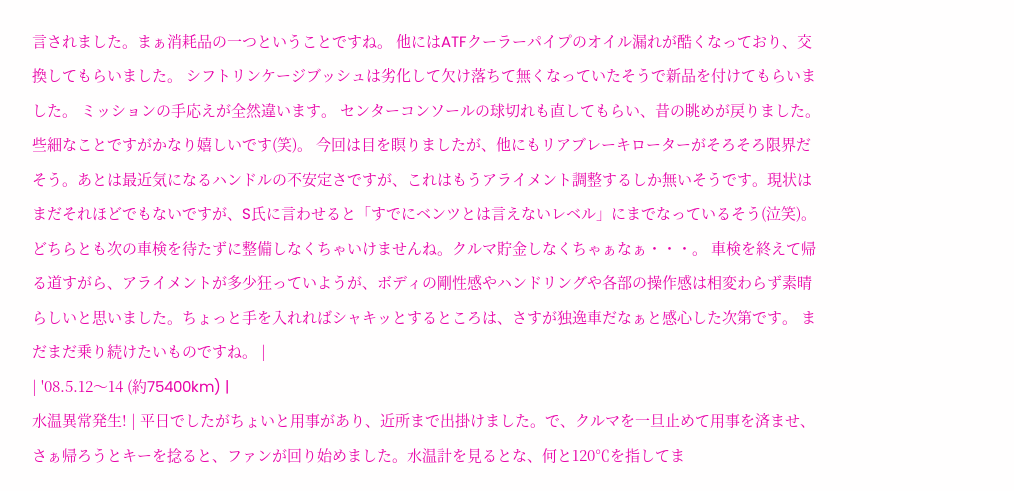言されました。まぁ消耗品の一つということですね。 他にはATFクーラーパイプのオイル漏れが酷くなっており、交換してもらいました。 シフトリンケージブッシュは劣化して欠け落ちて無くなっていたそうで新品を付けてもらいました。 ミッションの手応えが全然違います。 センターコンソールの球切れも直してもらい、昔の眺めが戻りました。些細なことですがかなり嬉しいです(笑)。 今回は目を瞑りましたが、他にもリアブレーキローターがそろそろ限界だそう。あとは最近気になるハンドルの不安定さですが、これはもうアライメント調整するしか無いそうです。現状はまだそれほどでもないですが、S氏に言わせると「すでにベンツとは言えないレベル」にまでなっているそう(泣笑)。 どちらとも次の車検を待たずに整備しなくちゃいけませんね。クルマ貯金しなくちゃぁなぁ・・・。 車検を終えて帰る道すがら、アライメントが多少狂っていようが、ボディの剛性感やハンドリングや各部の操作感は相変わらず素晴らしいと思いました。ちょっと手を入れればシャキッとするところは、さすが独逸車だなぁと感心した次第です。 まだまだ乗り続けたいものですね。 |
| '08.5.12〜14 (約75400km) |
水温異常発生! | 平日でしたがちょいと用事があり、近所まで出掛けました。で、クルマを一旦止めて用事を済ませ、さぁ帰ろうとキーを捻ると、ファンが回り始めました。水温計を見るとな、何と120℃を指してま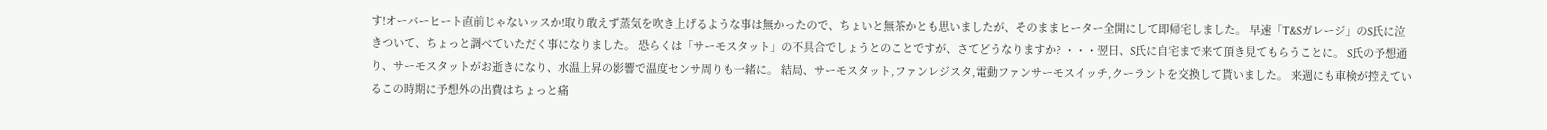す!オーバーヒート直前じゃないッスか!取り敢えず蒸気を吹き上げるような事は無かったので、ちょいと無茶かとも思いましたが、そのままヒーター全開にして即帰宅しました。 早速「T&Sガレージ」のS氏に泣きついて、ちょっと調べていただく事になりました。 恐らくは「サーモスタット」の不具合でしょうとのことですが、さてどうなりますか? ・・・翌日、S氏に自宅まで来て頂き見てもらうことに。 S氏の予想通り、サーモスタットがお逝きになり、水温上昇の影響で温度センサ周りも一緒に。 結局、サーモスタット,ファンレジスタ,電動ファンサーモスイッチ,クーラントを交換して貰いました。 来週にも車検が控えているこの時期に予想外の出費はちょっと痛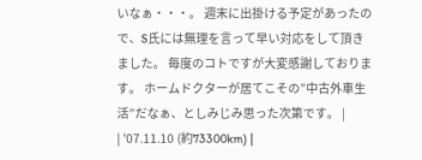いなぁ・・・。 週末に出掛ける予定があったので、S氏には無理を言って早い対応をして頂きました。 毎度のコトですが大変感謝しております。 ホームドクターが居てこその”中古外車生活”だなぁ、としみじみ思った次第です。 |
| '07.11.10 (約73300km) |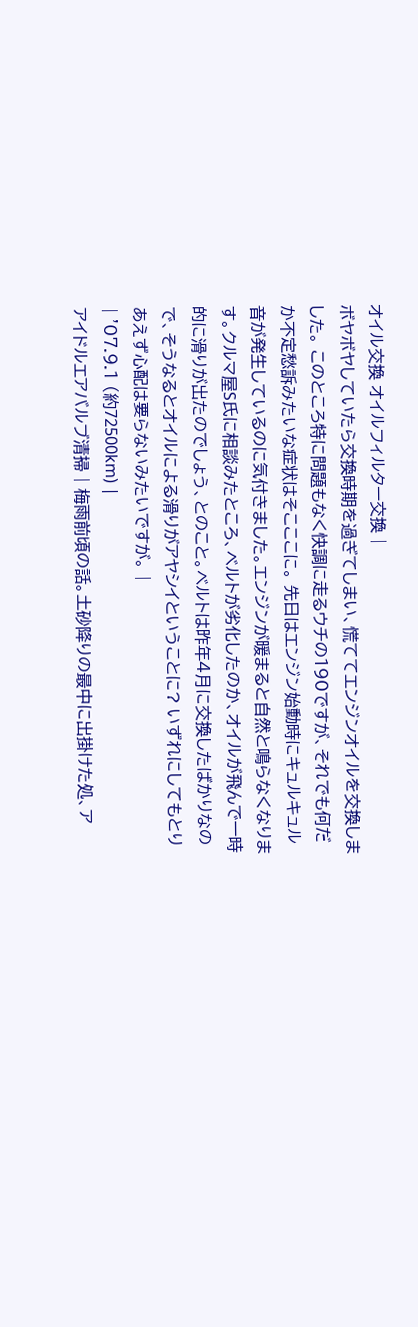オイル交換 オイルフィルター交換 |
ボヤボヤしていたら交換時期を過ぎてしまい、慌ててエンジンオイルを交換しました。 このところ特に問題もなく快調に走るウチの190ですが、それでも何だか不定愁訴みたいな症状はそこここに。 先日はエンジン始動時にキュルキュル音が発生しているのに気付きました。エンジンが暖まると自然と鳴らなくなります。クルマ屋S氏に相談みたところ、ベルトが劣化したのか、オイルが飛んで一時的に滑りが出たのでしょう、とのこと。ベルトは昨年4月に交換したばかりなので、そうなるとオイルによる滑りがアヤシイということに? いずれにしてもとりあえず心配は要らないみたいですが。 |
| '07.9.1 (約72500km) |
アイドルエアバルブ清掃 | 梅雨前頃の話。土砂降りの最中に出掛けた処、ア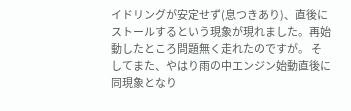イドリングが安定せず(息つきあり)、直後にストールするという現象が現れました。再始動したところ問題無く走れたのですが。 そしてまた、やはり雨の中エンジン始動直後に同現象となり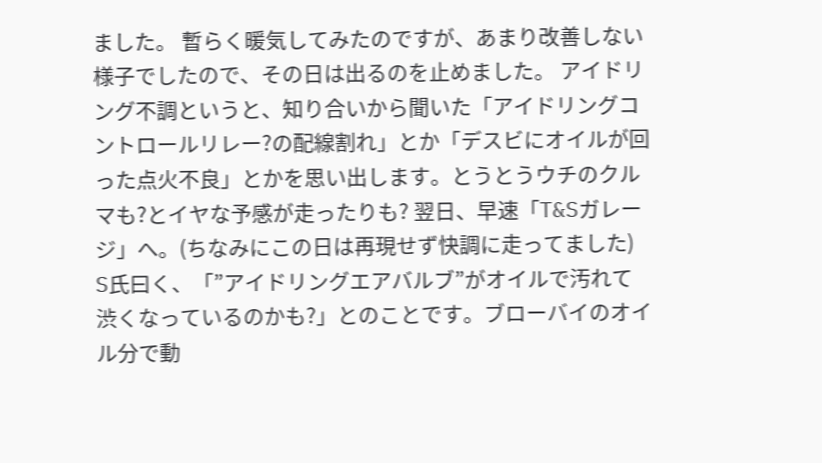ました。 暫らく暖気してみたのですが、あまり改善しない様子でしたので、その日は出るのを止めました。 アイドリング不調というと、知り合いから聞いた「アイドリングコントロールリレー?の配線割れ」とか「デスビにオイルが回った点火不良」とかを思い出します。とうとうウチのクルマも?とイヤな予感が走ったりも? 翌日、早速「T&Sガレージ」へ。(ちなみにこの日は再現せず快調に走ってました) S氏曰く、「”アイドリングエアバルブ”がオイルで汚れて渋くなっているのかも?」とのことです。ブローバイのオイル分で動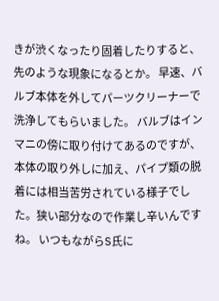きが渋くなったり固着したりすると、先のような現象になるとか。 早速、バルブ本体を外してパーツクリーナーで洗浄してもらいました。 バルブはインマニの傍に取り付けてあるのですが、本体の取り外しに加え、パイプ類の脱着には相当苦労されている様子でした。狭い部分なので作業し辛いんですね。 いつもながらS氏に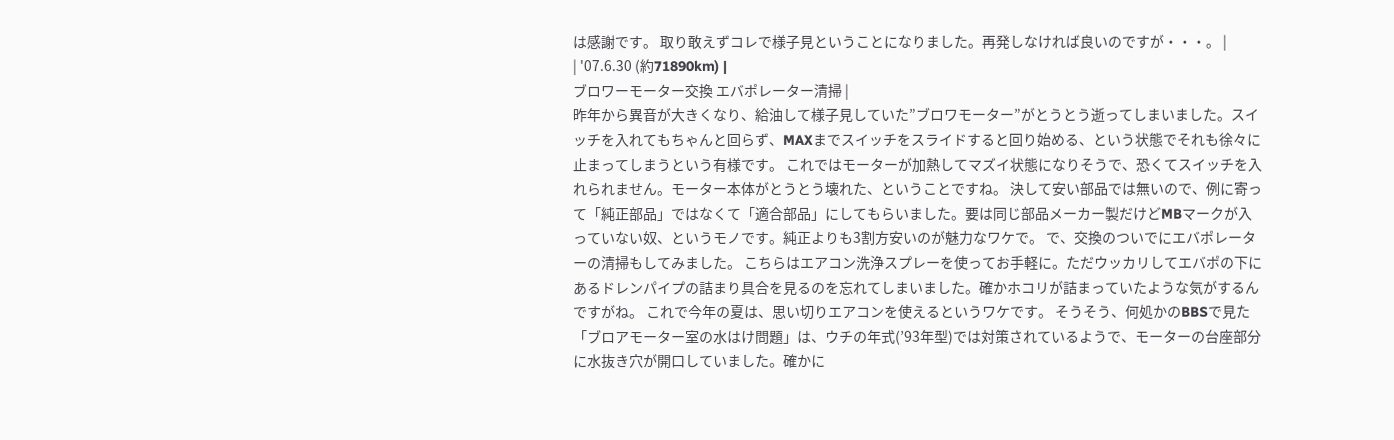は感謝です。 取り敢えずコレで様子見ということになりました。再発しなければ良いのですが・・・。 |
| '07.6.30 (約71890km) |
ブロワーモーター交換 エバポレーター清掃 |
昨年から異音が大きくなり、給油して様子見していた”ブロワモーター”がとうとう逝ってしまいました。スイッチを入れてもちゃんと回らず、MAXまでスイッチをスライドすると回り始める、という状態でそれも徐々に止まってしまうという有様です。 これではモーターが加熱してマズイ状態になりそうで、恐くてスイッチを入れられません。モーター本体がとうとう壊れた、ということですね。 決して安い部品では無いので、例に寄って「純正部品」ではなくて「適合部品」にしてもらいました。要は同じ部品メーカー製だけどMBマークが入っていない奴、というモノです。純正よりも3割方安いのが魅力なワケで。 で、交換のついでにエバポレーターの清掃もしてみました。 こちらはエアコン洗浄スプレーを使ってお手軽に。ただウッカリしてエバポの下にあるドレンパイプの詰まり具合を見るのを忘れてしまいました。確かホコリが詰まっていたような気がするんですがね。 これで今年の夏は、思い切りエアコンを使えるというワケです。 そうそう、何処かのBBSで見た「ブロアモーター室の水はけ問題」は、ウチの年式(’93年型)では対策されているようで、モーターの台座部分に水抜き穴が開口していました。確かに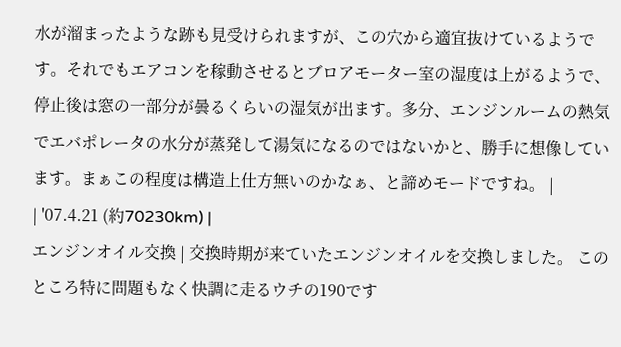水が溜まったような跡も見受けられますが、この穴から適宜抜けているようです。それでもエアコンを稼動させるとブロアモーター室の湿度は上がるようで、停止後は窓の一部分が曇るくらいの湿気が出ます。多分、エンジンルームの熱気でエバポレータの水分が蒸発して湯気になるのではないかと、勝手に想像しています。まぁこの程度は構造上仕方無いのかなぁ、と諦めモードですね。 |
| '07.4.21 (約70230km) |
エンジンオイル交換 | 交換時期が来ていたエンジンオイルを交換しました。 このところ特に問題もなく快調に走るウチの190です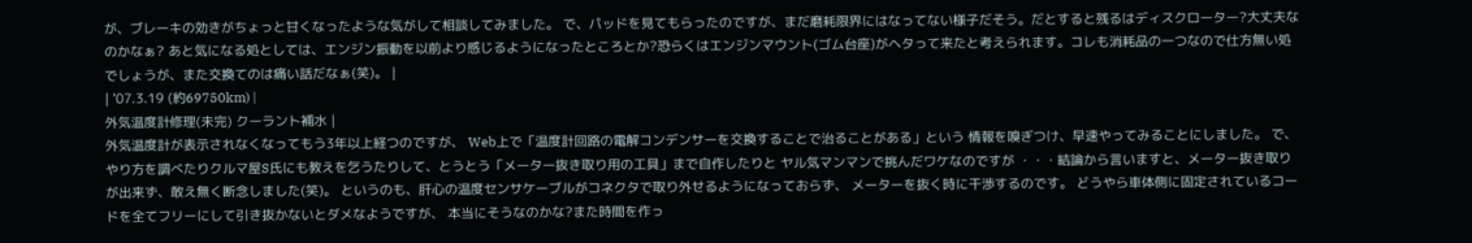が、ブレーキの効きがちょっと甘くなったような気がして相談してみました。 で、パッドを見てもらったのですが、まだ磨耗限界にはなってない様子だそう。だとすると残るはディスクローター?大丈夫なのかなぁ? あと気になる処としては、エンジン振動を以前より感じるようになったところとか?恐らくはエンジンマウント(ゴム台座)がヘタって来たと考えられます。コレも消耗品の一つなので仕方無い処でしょうが、また交換てのは痛い話だなぁ(笑)。 |
| '07.3.19 (約69750km) |
外気温度計修理(未完) クーラント補水 |
外気温度計が表示されなくなってもう3年以上経つのですが、 Web上で「温度計回路の電解コンデンサーを交換することで治ることがある」という 情報を嗅ぎつけ、早速やってみることにしました。 で、やり方を調べたりクルマ屋S氏にも教えを乞うたりして、とうとう「メーター抜き取り用の工具」まで自作したりと ヤル気マンマンで挑んだワケなのですが ・・・結論から言いますと、メーター抜き取りが出来ず、敢え無く断念しました(笑)。 というのも、肝心の温度センサケーブルがコネクタで取り外せるようになっておらず、 メーターを抜く時に干渉するのです。 どうやら車体側に固定されているコードを全てフリーにして引き抜かないとダメなようですが、 本当にそうなのかな?また時間を作っ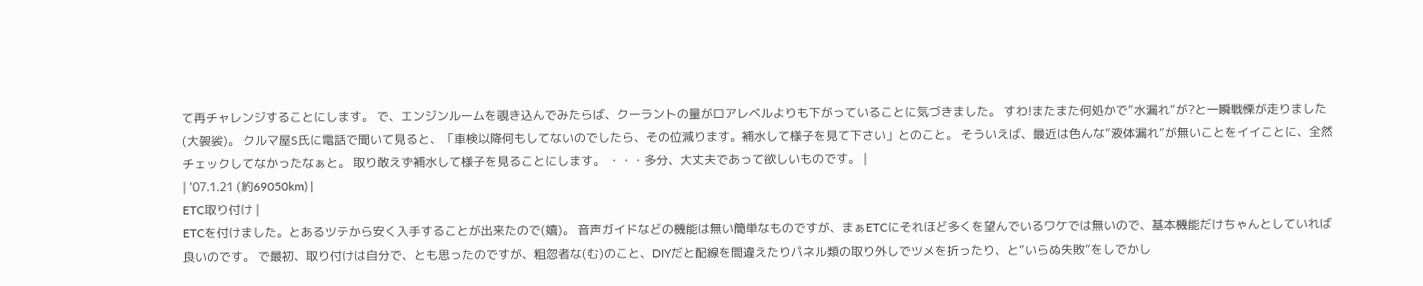て再チャレンジすることにします。 で、エンジンルームを覗き込んでみたらば、クーラントの量がロアレベルよりも下がっていることに気づきました。 すわ!またまた何処かで”水漏れ”が?と一瞬戦慄が走りました(大袈裟)。 クルマ屋S氏に電話で聞いて見ると、「車検以降何もしてないのでしたら、その位減ります。補水して様子を見て下さい」とのこと。 そういえば、最近は色んな”液体漏れ”が無いことをイイことに、全然チェックしてなかったなぁと。 取り敢えず補水して様子を見ることにします。 ・・・多分、大丈夫であって欲しいものです。 |
| '07.1.21 (約69050km) |
ETC取り付け |
ETCを付けました。とあるツテから安く入手することが出来たので(嬉)。 音声ガイドなどの機能は無い簡単なものですが、まぁETCにそれほど多くを望んでいるワケでは無いので、基本機能だけちゃんとしていれば良いのです。 で最初、取り付けは自分で、とも思ったのですが、粗忽者な(む)のこと、DIYだと配線を間違えたりパネル類の取り外しでツメを折ったり、と”いらぬ失敗”をしでかし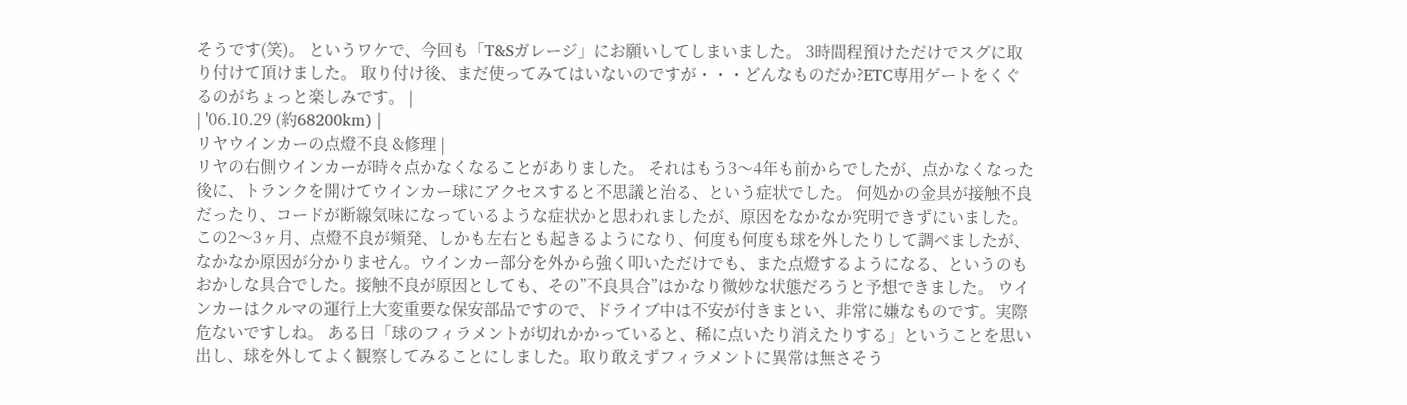そうです(笑)。 というワケで、今回も「T&Sガレージ」にお願いしてしまいました。 3時間程預けただけでスグに取り付けて頂けました。 取り付け後、まだ使ってみてはいないのですが・・・どんなものだか?ETC専用ゲートをくぐるのがちょっと楽しみです。 |
| '06.10.29 (約68200km) |
リヤウインカーの点燈不良 &修理 |
リヤの右側ウインカーが時々点かなくなることがありました。 それはもう3〜4年も前からでしたが、点かなくなった後に、トランクを開けてウインカー球にアクセスすると不思議と治る、という症状でした。 何処かの金具が接触不良だったり、コードが断線気味になっているような症状かと思われましたが、原因をなかなか究明できずにいました。 この2〜3ヶ月、点燈不良が頻発、しかも左右とも起きるようになり、何度も何度も球を外したりして調べましたが、なかなか原因が分かりません。ウインカー部分を外から強く叩いただけでも、また点燈するようになる、というのもおかしな具合でした。接触不良が原因としても、その”不良具合”はかなり微妙な状態だろうと予想できました。 ウインカーはクルマの運行上大変重要な保安部品ですので、ドライブ中は不安が付きまとい、非常に嫌なものです。実際危ないですしね。 ある日「球のフィラメントが切れかかっていると、稀に点いたり消えたりする」ということを思い出し、球を外してよく観察してみることにしました。取り敢えずフィラメントに異常は無さそう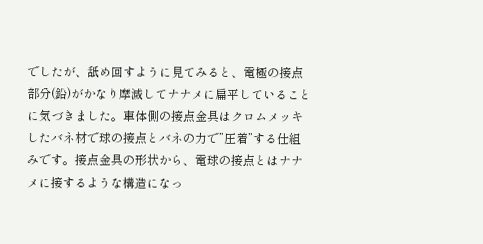でしたが、舐め回すように見てみると、電極の接点部分(鉛)がかなり摩滅してナナメに扁平していることに気づきました。車体側の接点金具はクロムメッキしたバネ材で球の接点とバネの力で”圧着”する仕組みです。接点金具の形状から、電球の接点とはナナメに接するような構造になっ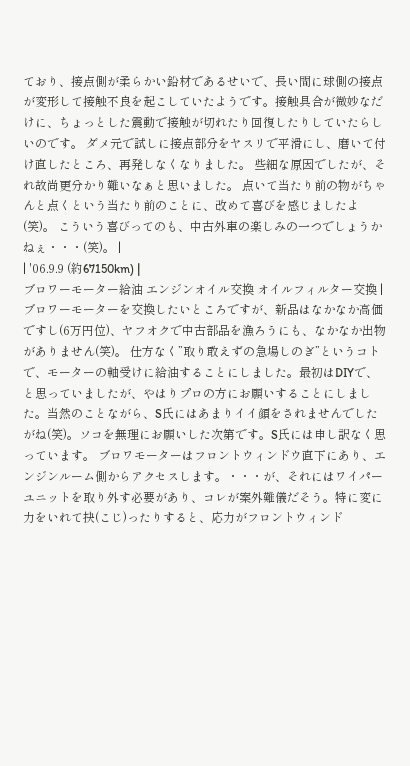ており、接点側が柔らかい鉛材であるせいで、長い間に球側の接点が変形して接触不良を起こしていたようです。接触具合が微妙なだけに、ちょっとした震動で接触が切れたり回復したりしていたらしいのです。 ダメ元で試しに接点部分をヤスリで平滑にし、磨いて付け直したところ、再発しなくなりました。 些細な原因でしたが、それ故尚更分かり難いなぁと思いました。 点いて当たり前の物がちゃんと点くという当たり前のことに、改めて喜びを感じましたよ(笑)。 こういう喜びってのも、中古外車の楽しみの一つでしょうかねぇ・・・(笑)。 |
| '06.9.9 (約67150km) |
ブロワーモーター給油 エンジンオイル交換 オイルフィルター交換 |
ブロワーモーターを交換したいところですが、新品はなかなか高価ですし(6万円位)、ヤフオクで中古部品を漁ろうにも、なかなか出物がありません(笑)。 仕方なく”取り敢えずの急場しのぎ”というコトで、モーターの軸受けに給油することにしました。最初はDIYで、と思っていましたが、やはりプロの方にお願いすることにしました。当然のことながら、S氏にはあまりイイ顔をされませんでしたがね(笑)。ソコを無理にお願いした次第です。S氏には申し訳なく思っています。 ブロワモーターはフロントウィンドウ直下にあり、エンジンルーム側からアクセスします。・・・が、それにはワイパーユニットを取り外す必要があり、コレが案外難儀だそう。特に変に力をいれて抉(こじ)ったりすると、応力がフロントウィンド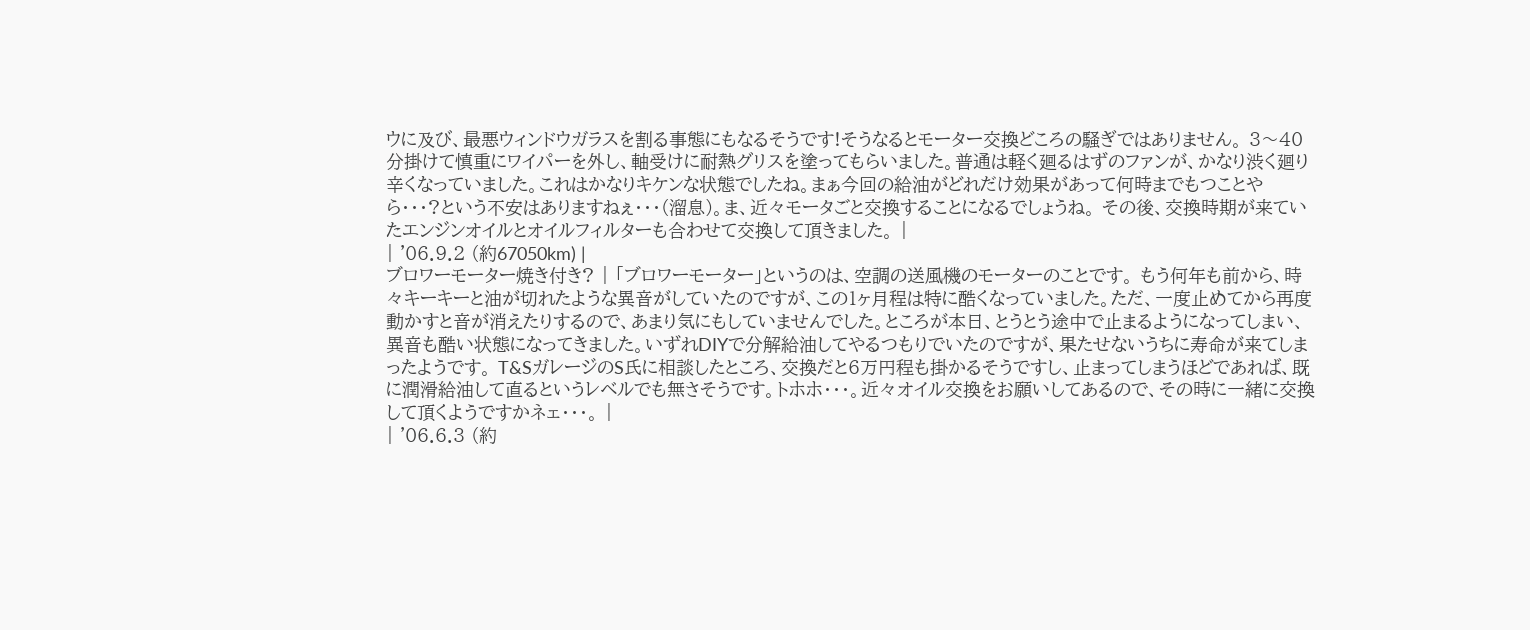ウに及び、最悪ウィンドウガラスを割る事態にもなるそうです!そうなるとモーター交換どころの騒ぎではありません。 3〜40分掛けて慎重にワイパーを外し、軸受けに耐熱グリスを塗ってもらいました。普通は軽く廻るはずのファンが、かなり渋く廻り辛くなっていました。これはかなりキケンな状態でしたね。まぁ今回の給油がどれだけ効果があって何時までもつことやら・・・?という不安はありますねぇ・・・(溜息)。ま、近々モータごと交換することになるでしょうね。 その後、交換時期が来ていたエンジンオイルとオイルフィルターも合わせて交換して頂きました。 |
| '06.9.2 (約67050km) |
ブロワーモーター焼き付き? | 「ブロワーモーター」というのは、空調の送風機のモーターのことです。 もう何年も前から、時々キーキーと油が切れたような異音がしていたのですが、この1ヶ月程は特に酷くなっていました。ただ、一度止めてから再度動かすと音が消えたりするので、あまり気にもしていませんでした。ところが本日、とうとう途中で止まるようになってしまい、異音も酷い状態になってきました。いずれDIYで分解給油してやるつもりでいたのですが、果たせないうちに寿命が来てしまったようです。 T&SガレージのS氏に相談したところ、交換だと6万円程も掛かるそうですし、止まってしまうほどであれば、既に潤滑給油して直るというレベルでも無さそうです。トホホ・・・。近々オイル交換をお願いしてあるので、その時に一緒に交換して頂くようですかネェ・・・。 |
| '06.6.3 (約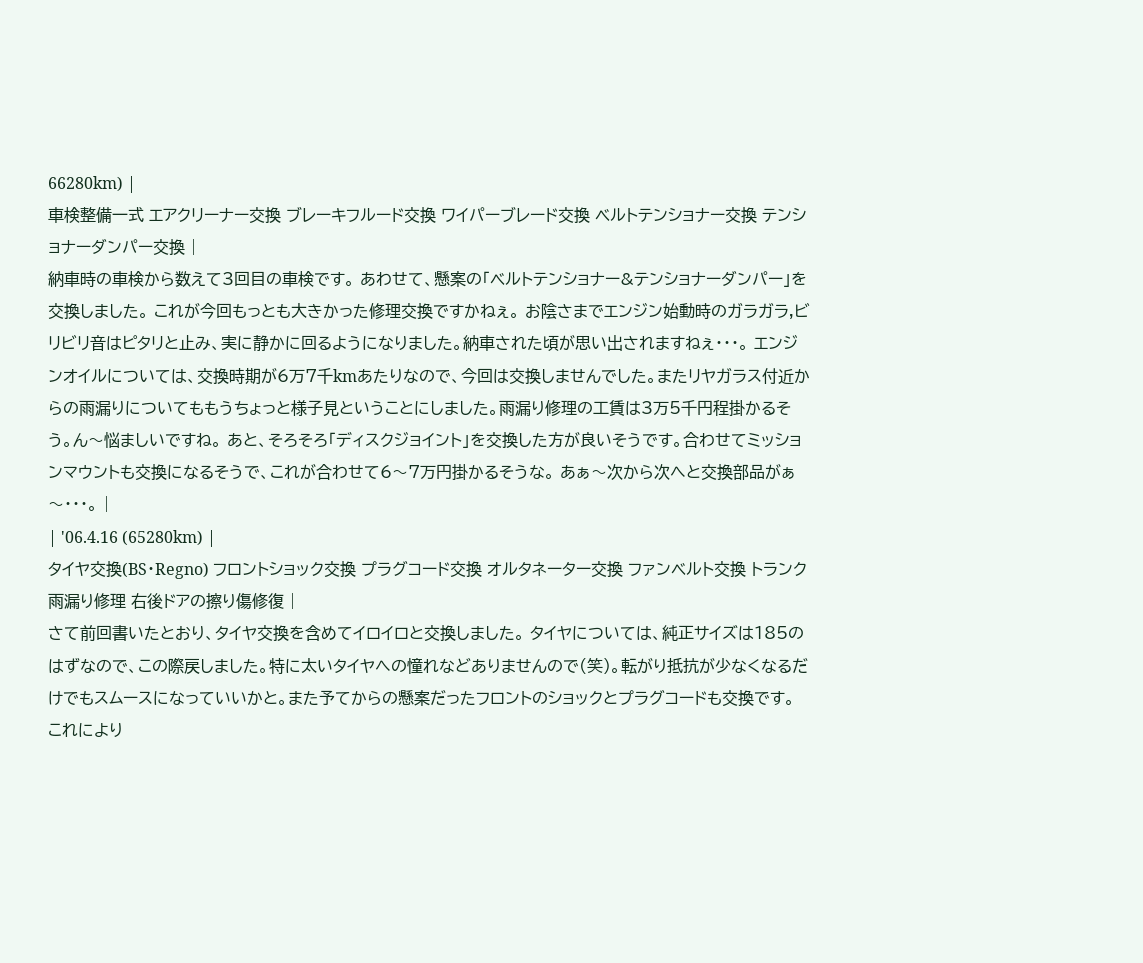66280km) |
車検整備一式 エアクリーナー交換 ブレーキフルード交換 ワイパーブレード交換 ベルトテンショナー交換 テンショナーダンパー交換 |
納車時の車検から数えて3回目の車検です。 あわせて、懸案の「ベルトテンショナー&テンショナーダンパー」を交換しました。 これが今回もっとも大きかった修理交換ですかねぇ。 お陰さまでエンジン始動時のガラガラ,ビリビリ音はピタリと止み、実に静かに回るようになりました。納車された頃が思い出されますねぇ・・・。 エンジンオイルについては、交換時期が6万7千kmあたりなので、今回は交換しませんでした。またリヤガラス付近からの雨漏りについてももうちょっと様子見ということにしました。雨漏り修理の工賃は3万5千円程掛かるそう。ん〜悩ましいですね。 あと、そろそろ「ディスクジョイント」を交換した方が良いそうです。合わせてミッションマウントも交換になるそうで、これが合わせて6〜7万円掛かるそうな。 あぁ〜次から次へと交換部品がぁ〜・・・。 |
| '06.4.16 (65280km) |
タイヤ交換(BS・Regno) フロントショック交換 プラグコード交換 オルタネーター交換 ファンベルト交換 トランク雨漏り修理 右後ドアの擦り傷修復 |
さて前回書いたとおり、タイヤ交換を含めてイロイロと交換しました。 タイヤについては、純正サイズは185のはずなので、この際戻しました。特に太いタイヤへの憧れなどありませんので(笑)。転がり抵抗が少なくなるだけでもスムースになっていいかと。また予てからの懸案だったフロントのショックとプラグコードも交換です。 これにより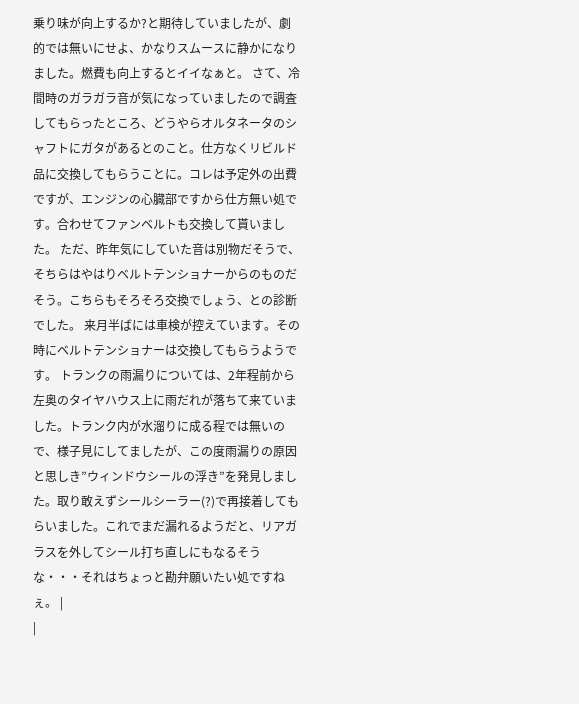乗り味が向上するか?と期待していましたが、劇的では無いにせよ、かなりスムースに静かになりました。燃費も向上するとイイなぁと。 さて、冷間時のガラガラ音が気になっていましたので調査してもらったところ、どうやらオルタネータのシャフトにガタがあるとのこと。仕方なくリビルド品に交換してもらうことに。コレは予定外の出費ですが、エンジンの心臓部ですから仕方無い処です。合わせてファンベルトも交換して貰いました。 ただ、昨年気にしていた音は別物だそうで、そちらはやはりベルトテンショナーからのものだそう。こちらもそろそろ交換でしょう、との診断でした。 来月半ばには車検が控えています。その時にベルトテンショナーは交換してもらうようです。 トランクの雨漏りについては、2年程前から左奥のタイヤハウス上に雨だれが落ちて来ていました。トランク内が水溜りに成る程では無いので、様子見にしてましたが、この度雨漏りの原因と思しき”ウィンドウシールの浮き”を発見しました。取り敢えずシールシーラー(?)で再接着してもらいました。これでまだ漏れるようだと、リアガラスを外してシール打ち直しにもなるそうな・・・それはちょっと勘弁願いたい処ですねぇ。 |
|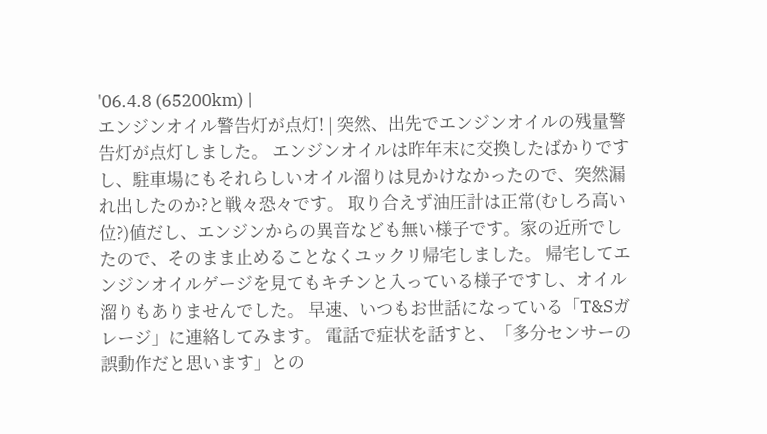'06.4.8 (65200km) |
エンジンオイル警告灯が点灯! | 突然、出先でエンジンオイルの残量警告灯が点灯しました。 エンジンオイルは昨年末に交換したばかりですし、駐車場にもそれらしいオイル溜りは見かけなかったので、突然漏れ出したのか?と戦々恐々です。 取り合えず油圧計は正常(むしろ高い位?)値だし、エンジンからの異音なども無い様子です。家の近所でしたので、そのまま止めることなくユックリ帰宅しました。 帰宅してエンジンオイルゲージを見てもキチンと入っている様子ですし、オイル溜りもありませんでした。 早速、いつもお世話になっている「T&Sガレージ」に連絡してみます。 電話で症状を話すと、「多分センサーの誤動作だと思います」との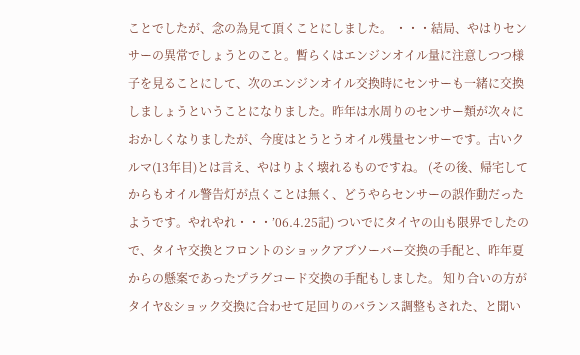ことでしたが、念の為見て頂くことにしました。 ・・・結局、やはりセンサーの異常でしょうとのこと。暫らくはエンジンオイル量に注意しつつ様子を見ることにして、次のエンジンオイル交換時にセンサーも一緒に交換しましょうということになりました。昨年は水周りのセンサー類が次々におかしくなりましたが、今度はとうとうオイル残量センサーです。古いクルマ(13年目)とは言え、やはりよく壊れるものですね。 (その後、帰宅してからもオイル警告灯が点くことは無く、どうやらセンサーの誤作動だったようです。やれやれ・・・’06.4.25記) ついでにタイヤの山も限界でしたので、タイヤ交換とフロントのショックアブソーバー交換の手配と、昨年夏からの懸案であったプラグコード交換の手配もしました。 知り合いの方がタイヤ&ショック交換に合わせて足回りのバランス調整もされた、と聞い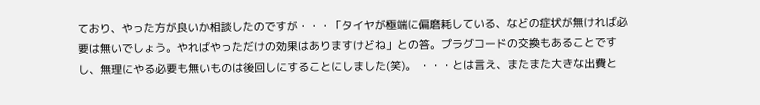ており、やった方が良いか相談したのですが・・・「タイヤが極端に偏磨耗している、などの症状が無ければ必要は無いでしょう。やればやっただけの効果はありますけどね」との答。プラグコードの交換もあることですし、無理にやる必要も無いものは後回しにすることにしました(笑)。 ・・・とは言え、またまた大きな出費と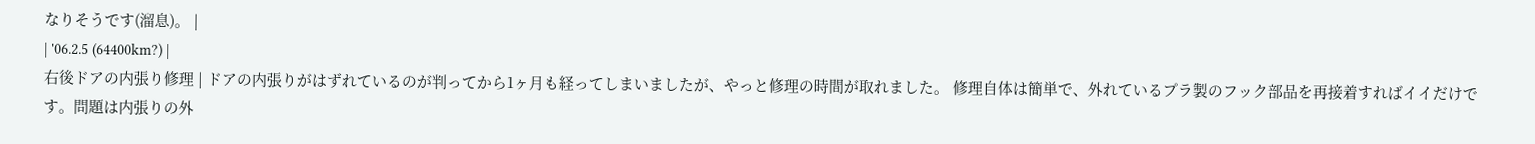なりそうです(溜息)。 |
| '06.2.5 (64400km?) |
右後ドアの内張り修理 | ドアの内張りがはずれているのが判ってから1ヶ月も経ってしまいましたが、やっと修理の時間が取れました。 修理自体は簡単で、外れているプラ製のフック部品を再接着すればイイだけです。問題は内張りの外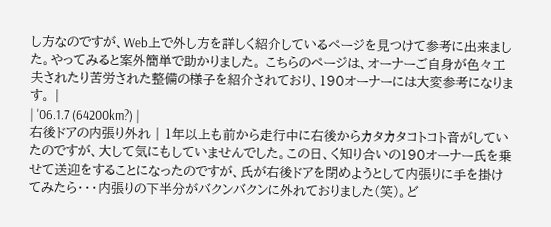し方なのですが、Web上で外し方を詳しく紹介しているページを見つけて参考に出来ました。やってみると案外簡単で助かりました。 こちらのページは、オーナーご自身が色々工夫されたり苦労された整備の様子を紹介されており、190オーナーには大変参考になります。 |
| '06.1.7 (64200km?) |
右後ドアの内張り外れ | 1年以上も前から走行中に右後からカタカタコトコト音がしていたのですが、大して気にもしていませんでした。この日、く知り合いの190オーナー氏を乗せて送迎をすることになったのですが、氏が右後ドアを閉めようとして内張りに手を掛けてみたら・・・内張りの下半分がバクンバクンに外れておりました(笑)。ど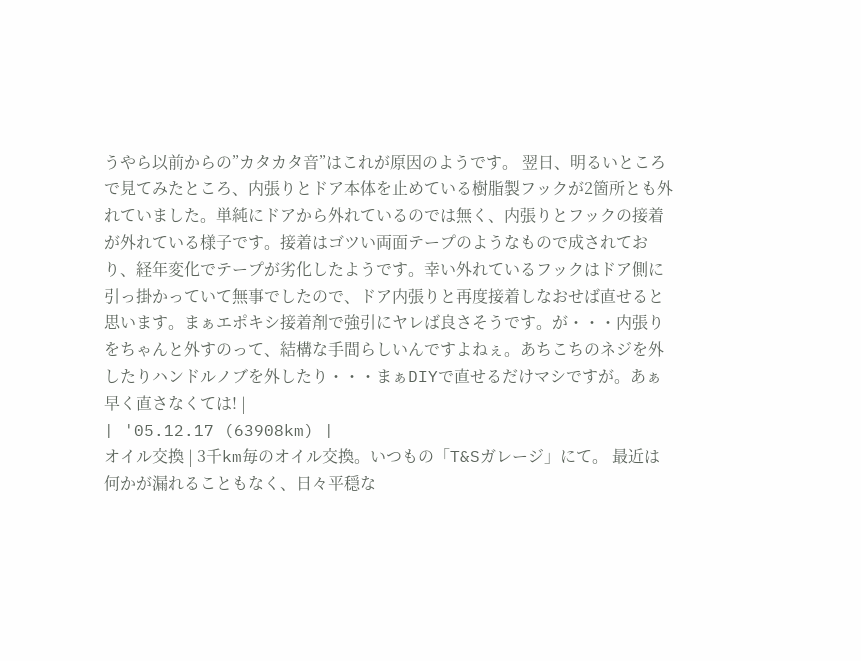うやら以前からの”カタカタ音”はこれが原因のようです。 翌日、明るいところで見てみたところ、内張りとドア本体を止めている樹脂製フックが2箇所とも外れていました。単純にドアから外れているのでは無く、内張りとフックの接着が外れている様子です。接着はゴツい両面テープのようなもので成されており、経年変化でテープが劣化したようです。幸い外れているフックはドア側に引っ掛かっていて無事でしたので、ドア内張りと再度接着しなおせば直せると思います。まぁエポキシ接着剤で強引にヤレば良さそうです。が・・・内張りをちゃんと外すのって、結構な手間らしいんですよねぇ。あちこちのネジを外したりハンドルノブを外したり・・・まぁDIYで直せるだけマシですが。あぁ早く直さなくては! |
| '05.12.17 (63908km) |
オイル交換 | 3千km毎のオイル交換。いつもの「T&Sガレージ」にて。 最近は何かが漏れることもなく、日々平穏な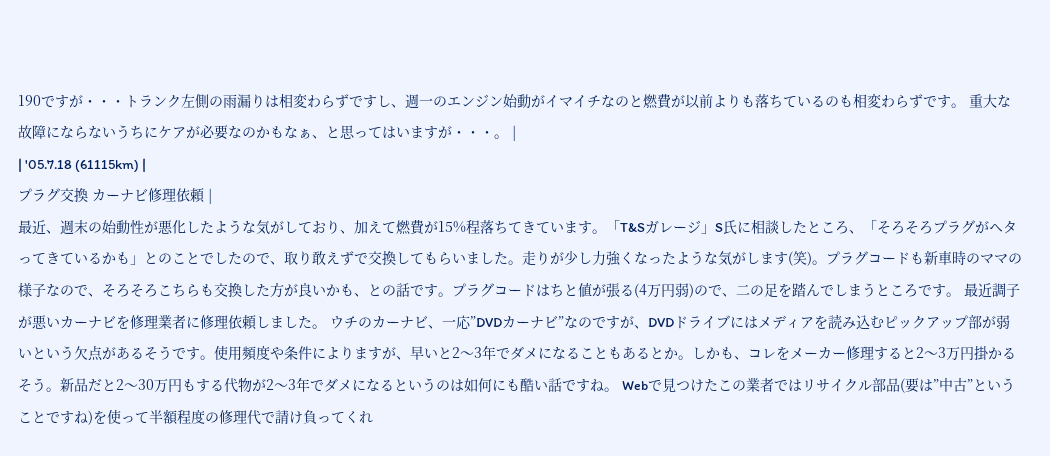190ですが・・・トランク左側の雨漏りは相変わらずですし、週一のエンジン始動がイマイチなのと燃費が以前よりも落ちているのも相変わらずです。 重大な故障にならないうちにケアが必要なのかもなぁ、と思ってはいますが・・・。 |
| '05.7.18 (61115km) |
プラグ交換 カーナビ修理依頼 |
最近、週末の始動性が悪化したような気がしており、加えて燃費が15%程落ちてきています。「T&Sガレージ」S氏に相談したところ、「そろそろプラグがヘタってきているかも」とのことでしたので、取り敢えずで交換してもらいました。走りが少し力強くなったような気がします(笑)。プラグコードも新車時のママの様子なので、そろそろこちらも交換した方が良いかも、との話です。プラグコードはちと値が張る(4万円弱)ので、二の足を踏んでしまうところです。 最近調子が悪いカーナビを修理業者に修理依頼しました。 ウチのカーナビ、一応”DVDカーナビ”なのですが、DVDドライブにはメディアを読み込むピックアップ部が弱いという欠点があるそうです。使用頻度や条件によりますが、早いと2〜3年でダメになることもあるとか。しかも、コレをメーカー修理すると2〜3万円掛かるそう。新品だと2〜30万円もする代物が2〜3年でダメになるというのは如何にも酷い話ですね。 Webで見つけたこの業者ではリサイクル部品(要は”中古”ということですね)を使って半額程度の修理代で請け負ってくれ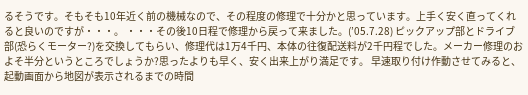るそうです。そもそも10年近く前の機械なので、その程度の修理で十分かと思っています。上手く安く直ってくれると良いのですが・・・。 ・・・その後10日程で修理から戻って来ました。(’05.7.28) ピックアップ部とドライブ部(恐らくモーター?)を交換してもらい、修理代は1万4千円、本体の往復配送料が2千円程でした。メーカー修理のおよそ半分というところでしょうか?思ったよりも早く、安く出来上がり満足です。 早速取り付け作動させてみると、起動画面から地図が表示されるまでの時間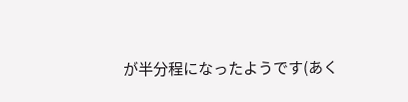が半分程になったようです(あく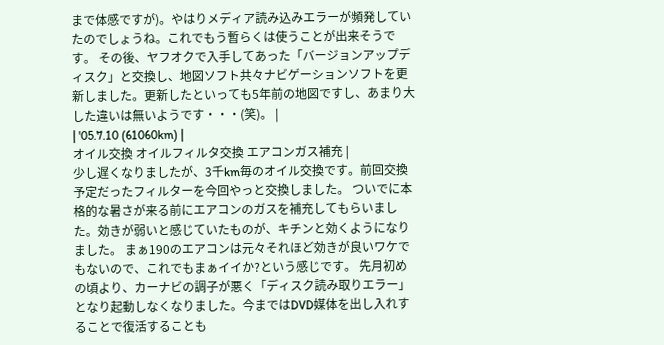まで体感ですが)。やはりメディア読み込みエラーが頻発していたのでしょうね。これでもう暫らくは使うことが出来そうです。 その後、ヤフオクで入手してあった「バージョンアップディスク」と交換し、地図ソフト共々ナビゲーションソフトを更新しました。更新したといっても5年前の地図ですし、あまり大した違いは無いようです・・・(笑)。 |
| '05.7.10 (61060km) |
オイル交換 オイルフィルタ交換 エアコンガス補充 |
少し遅くなりましたが、3千km毎のオイル交換です。前回交換予定だったフィルターを今回やっと交換しました。 ついでに本格的な暑さが来る前にエアコンのガスを補充してもらいました。効きが弱いと感じていたものが、キチンと効くようになりました。 まぁ190のエアコンは元々それほど効きが良いワケでもないので、これでもまぁイイか?という感じです。 先月初めの頃より、カーナビの調子が悪く「ディスク読み取りエラー」となり起動しなくなりました。今まではDVD媒体を出し入れすることで復活することも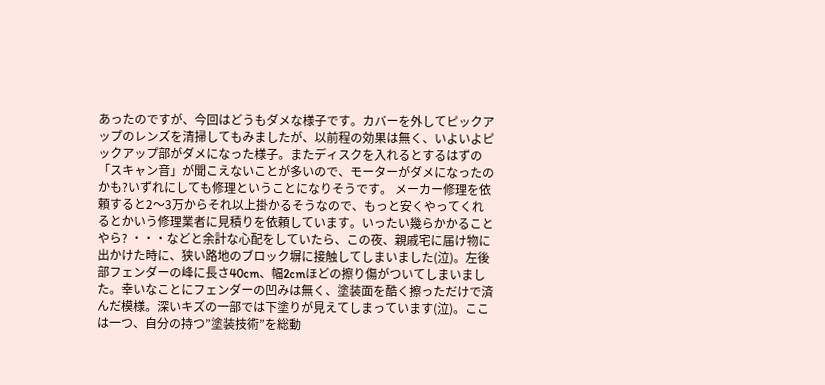あったのですが、今回はどうもダメな様子です。カバーを外してピックアップのレンズを清掃してもみましたが、以前程の効果は無く、いよいよピックアップ部がダメになった様子。またディスクを入れるとするはずの「スキャン音」が聞こえないことが多いので、モーターがダメになったのかも?いずれにしても修理ということになりそうです。 メーカー修理を依頼すると2〜3万からそれ以上掛かるそうなので、もっと安くやってくれるとかいう修理業者に見積りを依頼しています。いったい幾らかかることやら? ・・・などと余計な心配をしていたら、この夜、親戚宅に届け物に出かけた時に、狭い路地のブロック塀に接触してしまいました(泣)。左後部フェンダーの峰に長さ40cm、幅2cmほどの擦り傷がついてしまいました。幸いなことにフェンダーの凹みは無く、塗装面を酷く擦っただけで済んだ模様。深いキズの一部では下塗りが見えてしまっています(泣)。ここは一つ、自分の持つ”塗装技術”を総動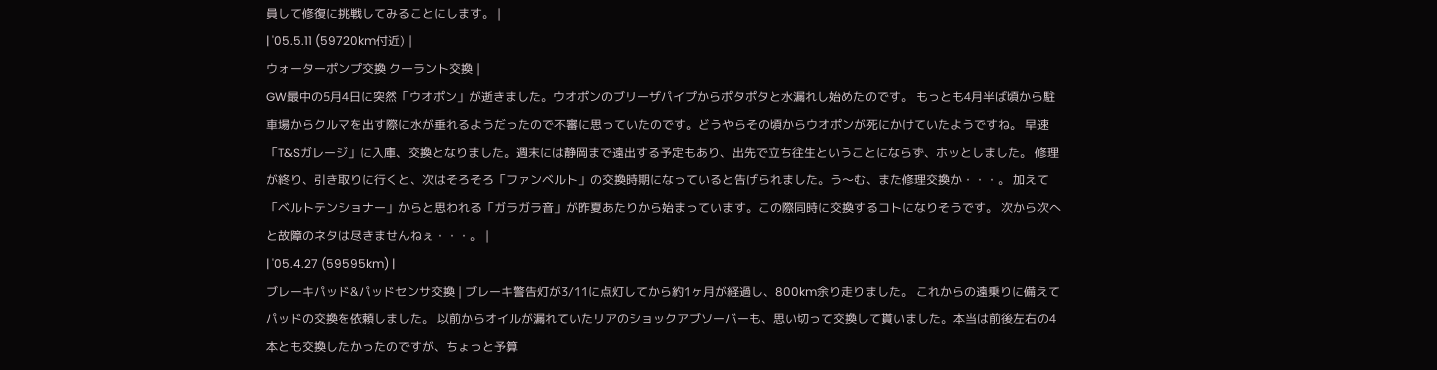員して修復に挑戦してみることにします。 |
| '05.5.11 (59720km付近) |
ウォーターポンプ交換 クーラント交換 |
GW最中の5月4日に突然「ウオポン」が逝きました。ウオポンのブリーザパイプからポタポタと水漏れし始めたのです。 もっとも4月半ば頃から駐車場からクルマを出す際に水が垂れるようだったので不審に思っていたのです。どうやらその頃からウオポンが死にかけていたようですね。 早速「T&Sガレージ」に入庫、交換となりました。週末には静岡まで遠出する予定もあり、出先で立ち往生ということにならず、ホッとしました。 修理が終り、引き取りに行くと、次はそろそろ「ファンベルト」の交換時期になっていると告げられました。う〜む、また修理交換か・・・。 加えて「ベルトテンショナー」からと思われる「ガラガラ音」が昨夏あたりから始まっています。この際同時に交換するコトになりそうです。 次から次へと故障のネタは尽きませんねぇ・・・。 |
| '05.4.27 (59595km) |
ブレーキパッド&パッドセンサ交換 | ブレーキ警告灯が3/11に点灯してから約1ヶ月が経過し、800km余り走りました。 これからの遠乗りに備えてパッドの交換を依頼しました。 以前からオイルが漏れていたリアのショックアブソーバーも、思い切って交換して貰いました。本当は前後左右の4本とも交換したかったのですが、ちょっと予算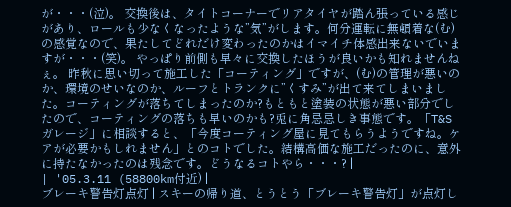が・・・(泣)。 交換後は、タイトコーナーでリアタイヤが踏ん張っている感じがあり、ロールも少なくなったような”気”がします。何分運転に無頓着な(む)の感覚なので、果たしてどれだけ変わったのかはイマイチ体感出来ないでいますが・・・(笑)。 やっぱり前側も早々に交換したほうが良いかも知れませんねぇ。 昨秋に思い切って施工した「コーティング」ですが、(む)の管理が悪いのか、環境のせいなのか、ルーフとトランクに”くすみ”が出て来てしまいました。コーティングが落ちてしまったのか?もともと塗装の状態が悪い部分でしたので、コーティングの落ちも早いのかも?兎に角忌忌しき事態です。「T&Sガレージ」に相談すると、「今度コーティング屋に見てもらうようですね。ケアが必要かもしれません」とのコトでした。結構高価な施工だったのに、意外に持たなかったのは残念です。どうなるコトやら・・・? |
| '05.3.11 (58800km付近) |
ブレーキ警告灯点灯 | スキーの帰り道、とうとう「ブレーキ警告灯」が点灯し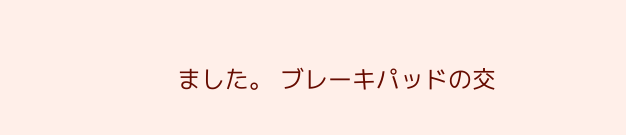ました。 ブレーキパッドの交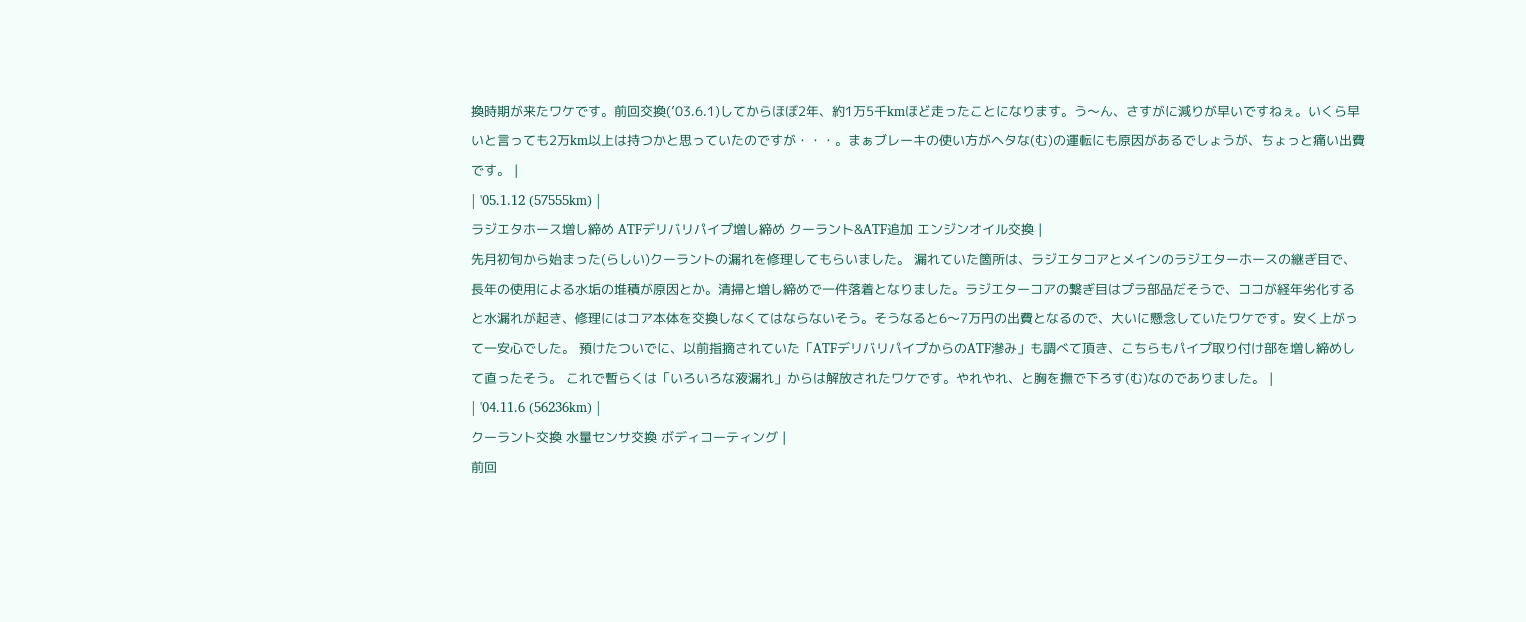換時期が来たワケです。前回交換(’03.6.1)してからほぼ2年、約1万5千kmほど走ったことになります。う〜ん、さすがに減りが早いですねぇ。いくら早いと言っても2万km以上は持つかと思っていたのですが・・・。まぁブレーキの使い方がヘタな(む)の運転にも原因があるでしょうが、ちょっと痛い出費です。 |
| '05.1.12 (57555km) |
ラジエタホース増し締め ATFデリバリパイプ増し締め クーラント&ATF追加 エンジンオイル交換 |
先月初旬から始まった(らしい)クーラントの漏れを修理してもらいました。 漏れていた箇所は、ラジエタコアとメインのラジエターホースの継ぎ目で、長年の使用による水垢の堆積が原因とか。清掃と増し締めで一件落着となりました。ラジエターコアの繋ぎ目はプラ部品だそうで、ココが経年劣化すると水漏れが起き、修理にはコア本体を交換しなくてはならないそう。そうなると6〜7万円の出費となるので、大いに懸念していたワケです。安く上がって一安心でした。 預けたついでに、以前指摘されていた「ATFデリバリパイプからのATF滲み」も調べて頂き、こちらもパイプ取り付け部を増し締めして直ったそう。 これで暫らくは「いろいろな液漏れ」からは解放されたワケです。やれやれ、と胸を撫で下ろす(む)なのでありました。 |
| '04.11.6 (56236km) |
クーラント交換 水量センサ交換 ボディコーティング |
前回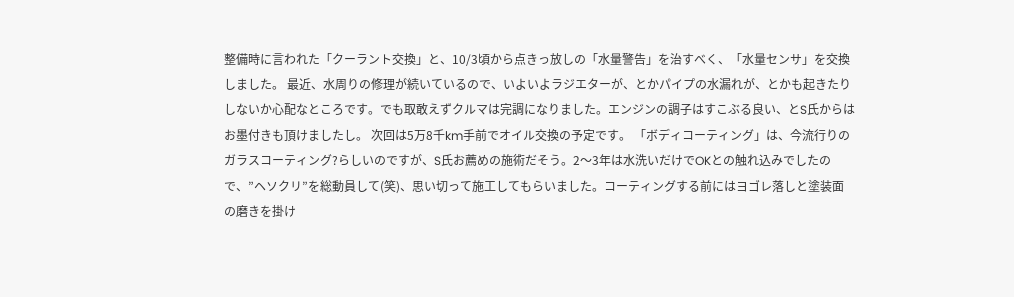整備時に言われた「クーラント交換」と、10/3頃から点きっ放しの「水量警告」を治すべく、「水量センサ」を交換しました。 最近、水周りの修理が続いているので、いよいよラジエターが、とかパイプの水漏れが、とかも起きたりしないか心配なところです。でも取敢えずクルマは完調になりました。エンジンの調子はすこぶる良い、とS氏からはお墨付きも頂けましたし。 次回は5万8千km手前でオイル交換の予定です。 「ボディコーティング」は、今流行りのガラスコーティング?らしいのですが、S氏お薦めの施術だそう。2〜3年は水洗いだけでOKとの触れ込みでしたので、”ヘソクリ”を総動員して(笑)、思い切って施工してもらいました。コーティングする前にはヨゴレ落しと塗装面の磨きを掛け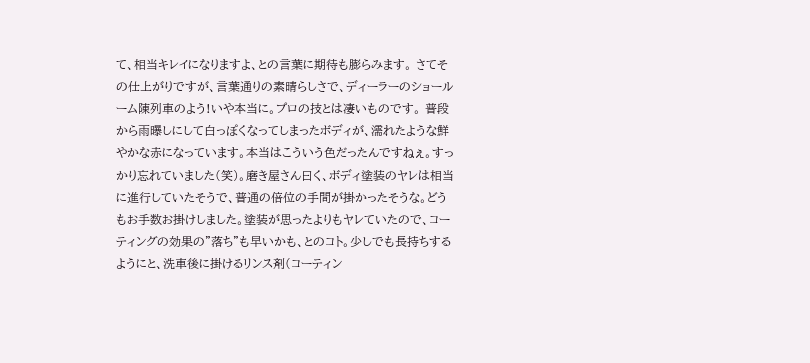て、相当キレイになりますよ、との言葉に期待も膨らみます。 さてその仕上がりですが、言葉通りの素晴らしさで、ディーラーのショールーム陳列車のよう!いや本当に。プロの技とは凄いものです。 普段から雨曝しにして白っぽくなってしまったボディが、濡れたような鮮やかな赤になっています。本当はこういう色だったんですねぇ。すっかり忘れていました(笑)。磨き屋さん曰く、ボディ塗装のヤレは相当に進行していたそうで、普通の倍位の手間が掛かったそうな。どうもお手数お掛けしました。塗装が思ったよりもヤレていたので、コーティングの効果の”落ち”も早いかも、とのコト。少しでも長持ちするようにと、洗車後に掛けるリンス剤(コーティン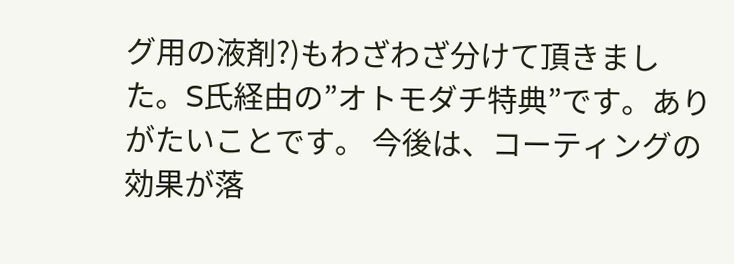グ用の液剤?)もわざわざ分けて頂きました。S氏経由の”オトモダチ特典”です。ありがたいことです。 今後は、コーティングの効果が落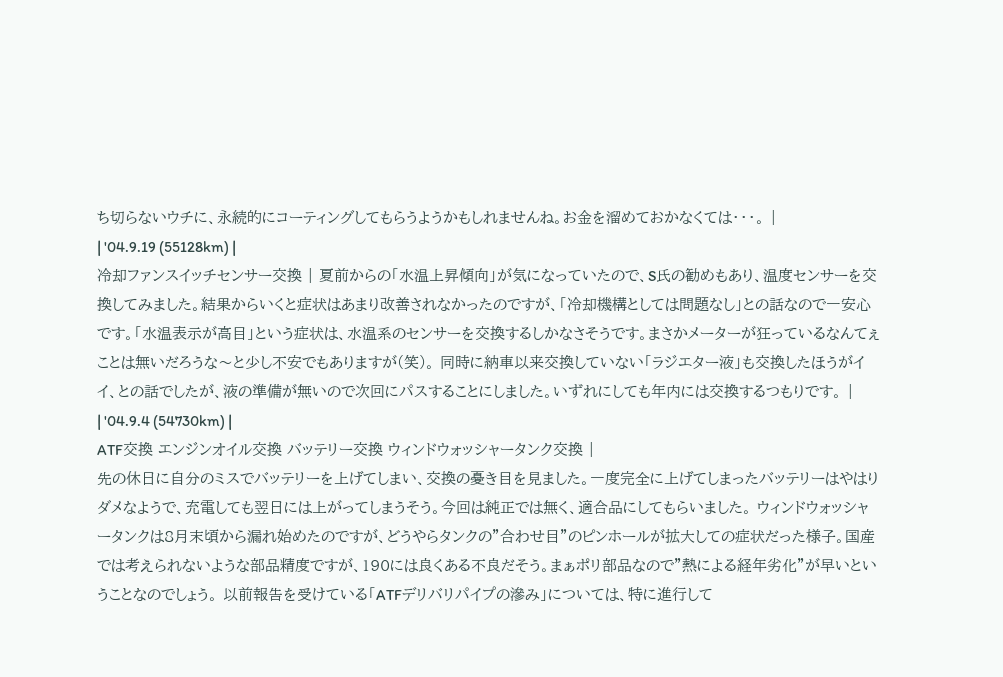ち切らないウチに、永続的にコーティングしてもらうようかもしれませんね。お金を溜めておかなくては・・・。 |
| '04.9.19 (55128km) |
冷却ファンスイッチセンサー交換 | 夏前からの「水温上昇傾向」が気になっていたので、S氏の勧めもあり、温度センサーを交換してみました。結果からいくと症状はあまり改善されなかったのですが、「冷却機構としては問題なし」との話なので一安心です。「水温表示が高目」という症状は、水温系のセンサーを交換するしかなさそうです。まさかメーターが狂っているなんてぇことは無いだろうな〜と少し不安でもありますが(笑)。 同時に納車以来交換していない「ラジエター液」も交換したほうがイイ、との話でしたが、液の準備が無いので次回にパスすることにしました。いずれにしても年内には交換するつもりです。 |
| '04.9.4 (54730km) |
ATF交換 エンジンオイル交換 バッテリー交換 ウィンドウォッシャータンク交換 |
先の休日に自分のミスでバッテリーを上げてしまい、交換の憂き目を見ました。一度完全に上げてしまったバッテリーはやはりダメなようで、充電しても翌日には上がってしまうそう。今回は純正では無く、適合品にしてもらいました。 ウィンドウォッシャータンクは8月末頃から漏れ始めたのですが、どうやらタンクの”合わせ目”のピンホールが拡大しての症状だった様子。国産では考えられないような部品精度ですが、190には良くある不良だそう。まぁポリ部品なので”熱による経年劣化”が早いということなのでしょう。 以前報告を受けている「ATFデリバリパイプの滲み」については、特に進行して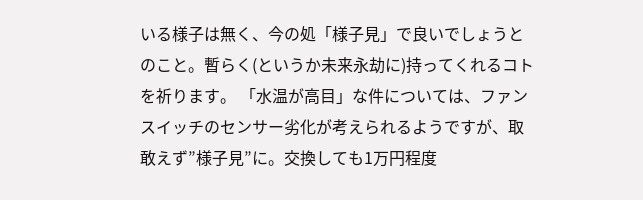いる様子は無く、今の処「様子見」で良いでしょうとのこと。暫らく(というか未来永劫に)持ってくれるコトを祈ります。 「水温が高目」な件については、ファンスイッチのセンサー劣化が考えられるようですが、取敢えず”様子見”に。交換しても1万円程度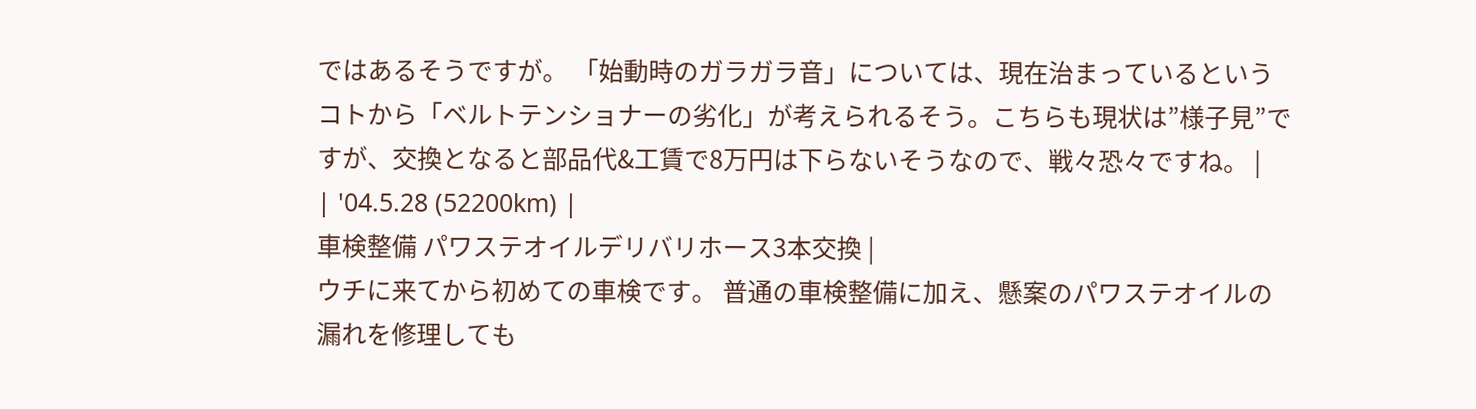ではあるそうですが。 「始動時のガラガラ音」については、現在治まっているというコトから「ベルトテンショナーの劣化」が考えられるそう。こちらも現状は”様子見”ですが、交換となると部品代&工賃で8万円は下らないそうなので、戦々恐々ですね。 |
| '04.5.28 (52200km) |
車検整備 パワステオイルデリバリホース3本交換 |
ウチに来てから初めての車検です。 普通の車検整備に加え、懸案のパワステオイルの漏れを修理しても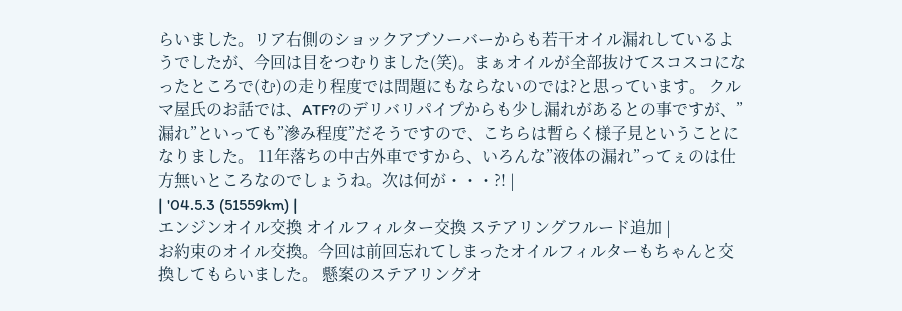らいました。リア右側のショックアブソーバーからも若干オイル漏れしているようでしたが、今回は目をつむりました(笑)。まぁオイルが全部抜けてスコスコになったところで(む)の走り程度では問題にもならないのでは?と思っています。 クルマ屋氏のお話では、ATF?のデリバリパイプからも少し漏れがあるとの事ですが、”漏れ”といっても”滲み程度”だそうですので、こちらは暫らく様子見ということになりました。 11年落ちの中古外車ですから、いろんな”液体の漏れ”ってぇのは仕方無いところなのでしょうね。次は何が・・・?! |
| '04.5.3 (51559km) |
エンジンオイル交換 オイルフィルター交換 ステアリングフルード追加 |
お約束のオイル交換。今回は前回忘れてしまったオイルフィルターもちゃんと交換してもらいました。 懸案のステアリングオ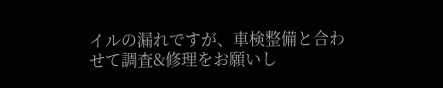イルの漏れですが、車検整備と合わせて調査&修理をお願いし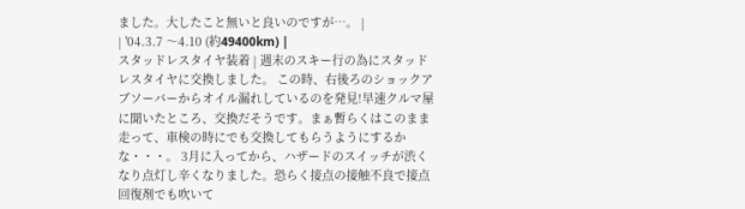ました。大したこと無いと良いのですが…。 |
| '04.3.7 〜4.10 (約49400km) |
スタッドレスタイヤ装着 | 週末のスキー行の為にスタッドレスタイヤに交換しました。 この時、右後ろのショックアブソーバーからオイル漏れしているのを発見!早速クルマ屋に聞いたところ、交換だそうです。まぁ暫らくはこのまま走って、車検の時にでも交換してもらうようにするかな・・・。 3月に入ってから、ハザードのスイッチが渋くなり点灯し辛くなりました。恐らく接点の接触不良で接点回復剤でも吹いて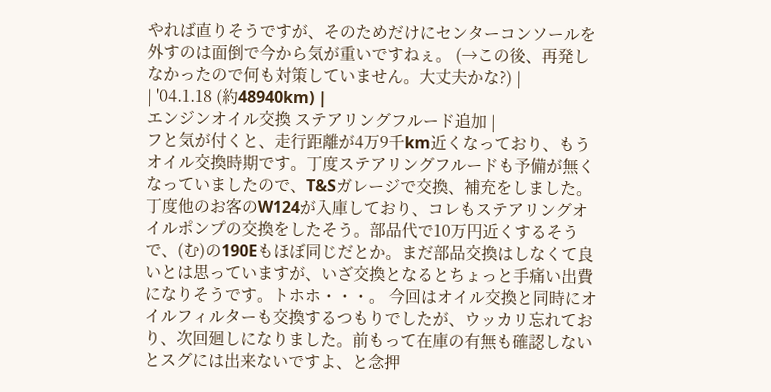やれば直りそうですが、そのためだけにセンターコンソールを外すのは面倒で今から気が重いですねぇ。 (→この後、再発しなかったので何も対策していません。大丈夫かな?) |
| '04.1.18 (約48940km) |
エンジンオイル交換 ステアリングフルード追加 |
フと気が付くと、走行距離が4万9千km近くなっており、もうオイル交換時期です。丁度ステアリングフルードも予備が無くなっていましたので、T&Sガレージで交換、補充をしました。 丁度他のお客のW124が入庫しており、コレもステアリングオイルポンプの交換をしたそう。部品代で10万円近くするそうで、(む)の190Eもほぼ同じだとか。まだ部品交換はしなくて良いとは思っていますが、いざ交換となるとちょっと手痛い出費になりそうです。トホホ・・・。 今回はオイル交換と同時にオイルフィルターも交換するつもりでしたが、ウッカリ忘れており、次回廻しになりました。前もって在庫の有無も確認しないとスグには出来ないですよ、と念押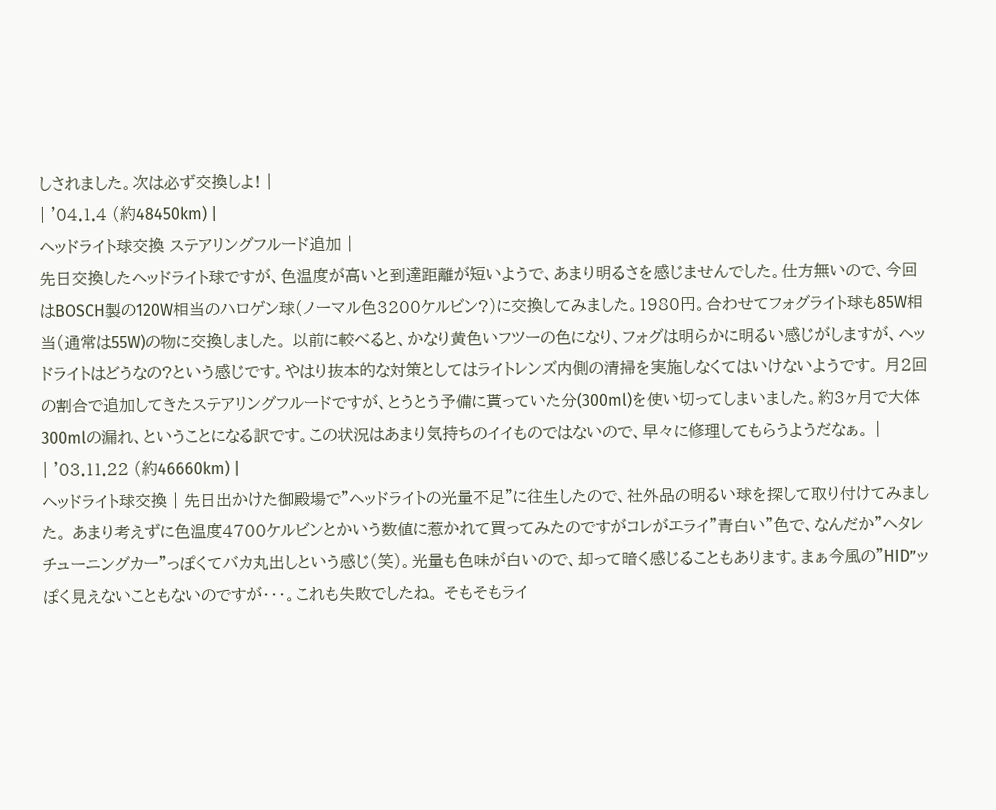しされました。次は必ず交換しよ! |
| '04.1.4 (約48450km) |
ヘッドライト球交換 ステアリングフルード追加 |
先日交換したヘッドライト球ですが、色温度が高いと到達距離が短いようで、あまり明るさを感じませんでした。仕方無いので、今回はBOSCH製の120W相当のハロゲン球(ノーマル色3200ケルビン?)に交換してみました。1980円。合わせてフォグライト球も85W相当(通常は55W)の物に交換しました。 以前に較べると、かなり黄色いフツーの色になり、フォグは明らかに明るい感じがしますが、ヘッドライトはどうなの?という感じです。やはり抜本的な対策としてはライトレンズ内側の清掃を実施しなくてはいけないようです。 月2回の割合で追加してきたステアリングフルードですが、とうとう予備に貰っていた分(300ml)を使い切ってしまいました。約3ヶ月で大体300mlの漏れ、ということになる訳です。この状況はあまり気持ちのイイものではないので、早々に修理してもらうようだなぁ。 |
| '03.11.22 (約46660km) |
ヘッドライト球交換 | 先日出かけた御殿場で”ヘッドライトの光量不足”に往生したので、社外品の明るい球を探して取り付けてみました。 あまり考えずに色温度4700ケルビンとかいう数値に惹かれて買ってみたのですがコレがエライ”青白い”色で、なんだか”ヘタレチューニングカー”っぽくてバカ丸出しという感じ(笑)。光量も色味が白いので、却って暗く感じることもあります。まぁ今風の”HID”ッぽく見えないこともないのですが・・・。これも失敗でしたね。 そもそもライ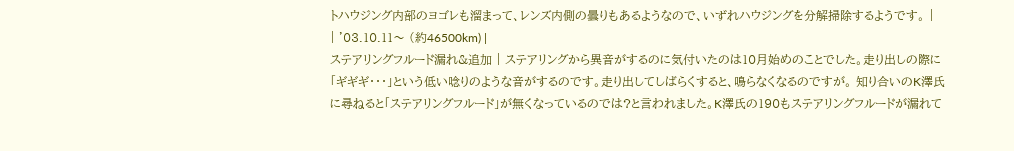トハウジング内部のヨゴレも溜まって、レンズ内側の曇りもあるようなので、いずれハウジングを分解掃除するようです。 |
| '03.10.11〜 (約46500km) |
ステアリングフルード漏れ&追加 | ステアリングから異音がするのに気付いたのは10月始めのことでした。走り出しの際に「ギギギ・・・」という低い唸りのような音がするのです。走り出してしばらくすると、鳴らなくなるのですが。 知り合いのK澤氏に尋ねると「ステアリングフルード」が無くなっているのでは?と言われました。K澤氏の190もステアリングフルードが漏れて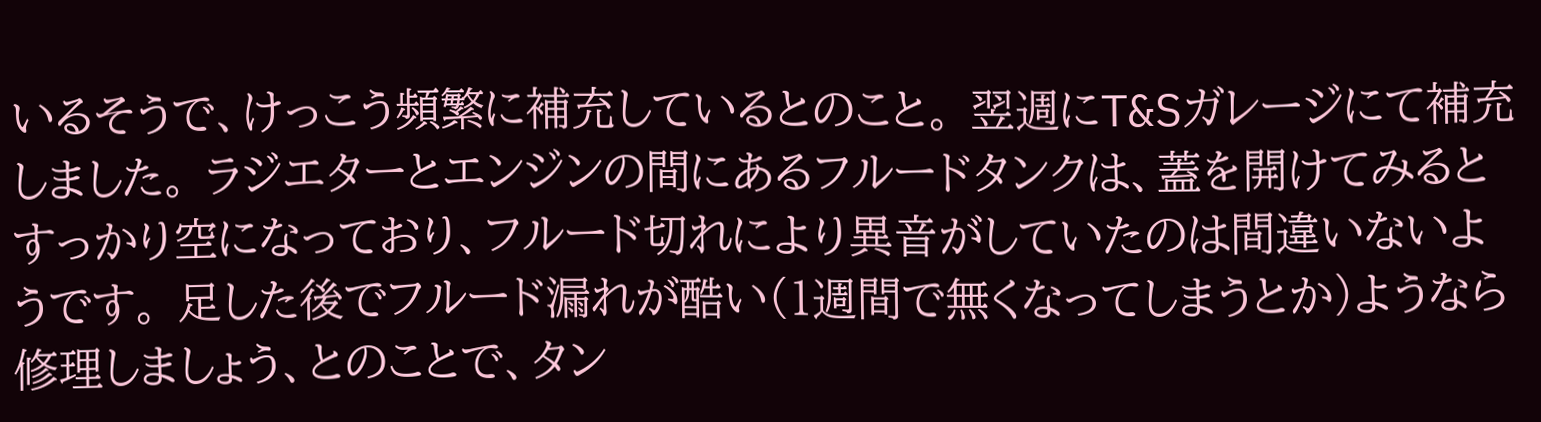いるそうで、けっこう頻繁に補充しているとのこと。 翌週にT&Sガレージにて補充しました。 ラジエターとエンジンの間にあるフルードタンクは、蓋を開けてみるとすっかり空になっており、フルード切れにより異音がしていたのは間違いないようです。 足した後でフルード漏れが酷い(1週間で無くなってしまうとか)ようなら修理しましょう、とのことで、タン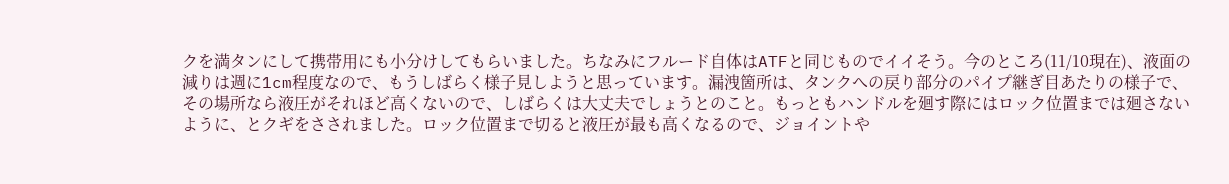クを満タンにして携帯用にも小分けしてもらいました。ちなみにフルード自体はATFと同じものでイイそう。今のところ(11/10現在)、液面の減りは週に1cm程度なので、もうしばらく様子見しようと思っています。漏洩箇所は、タンクへの戻り部分のパイプ継ぎ目あたりの様子で、その場所なら液圧がそれほど高くないので、しばらくは大丈夫でしょうとのこと。もっともハンドルを廻す際にはロック位置までは廻さないように、とクギをさされました。ロック位置まで切ると液圧が最も高くなるので、ジョイントや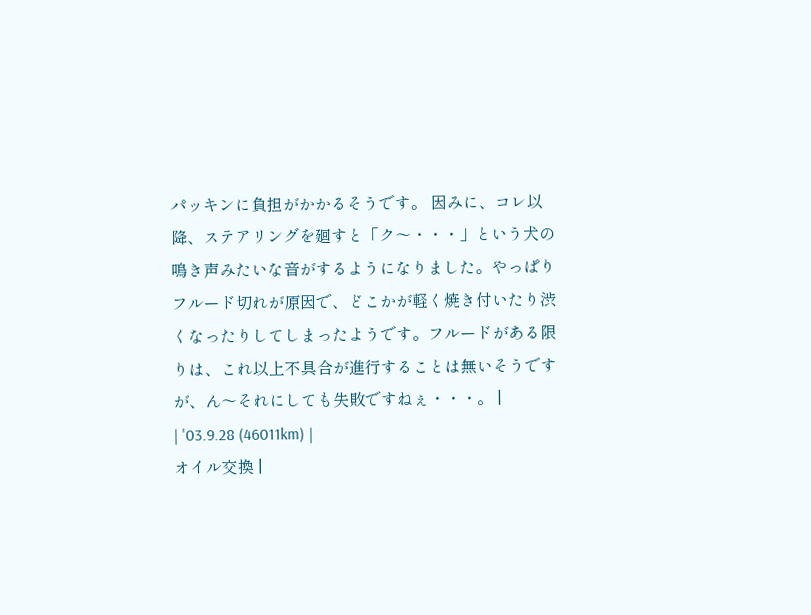パッキンに負担がかかるそうです。 因みに、コレ以降、ステアリングを廻すと「ク〜・・・」という犬の鳴き声みたいな音がするようになりました。やっぱりフルード切れが原因で、どこかが軽く焼き付いたり渋くなったりしてしまったようです。フルードがある限りは、これ以上不具合が進行することは無いそうですが、ん〜それにしても失敗ですねぇ・・・。 |
| '03.9.28 (46011km) |
オイル交換 |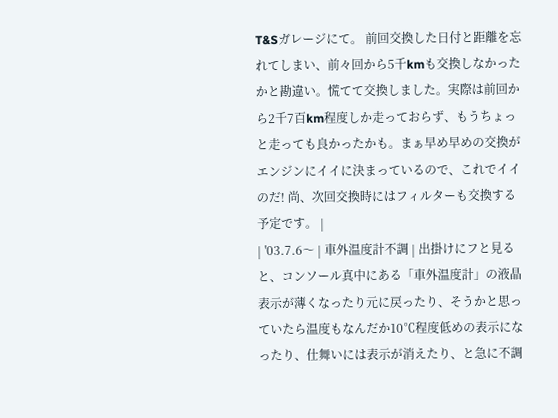T&Sガレージにて。 前回交換した日付と距離を忘れてしまい、前々回から5千kmも交換しなかったかと勘違い。慌てて交換しました。実際は前回から2千7百km程度しか走っておらず、もうちょっと走っても良かったかも。まぁ早め早めの交換がエンジンにイイに決まっているので、これでイイのだ! 尚、次回交換時にはフィルターも交換する予定です。 |
| '03.7.6〜 | 車外温度計不調 | 出掛けにフと見ると、コンソール真中にある「車外温度計」の液晶表示が薄くなったり元に戻ったり、そうかと思っていたら温度もなんだか10℃程度低めの表示になったり、仕舞いには表示が消えたり、と急に不調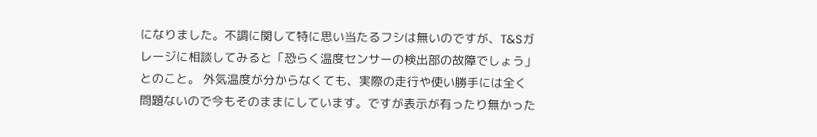になりました。不調に関して特に思い当たるフシは無いのですが、T&Sガレージに相談してみると「恐らく温度センサーの検出部の故障でしょう」とのこと。 外気温度が分からなくても、実際の走行や使い勝手には全く問題ないので今もそのままにしています。ですが表示が有ったり無かった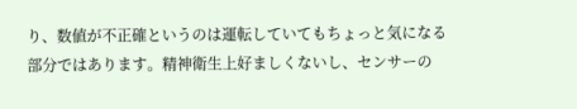り、数値が不正確というのは運転していてもちょっと気になる部分ではあります。精神衛生上好ましくないし、センサーの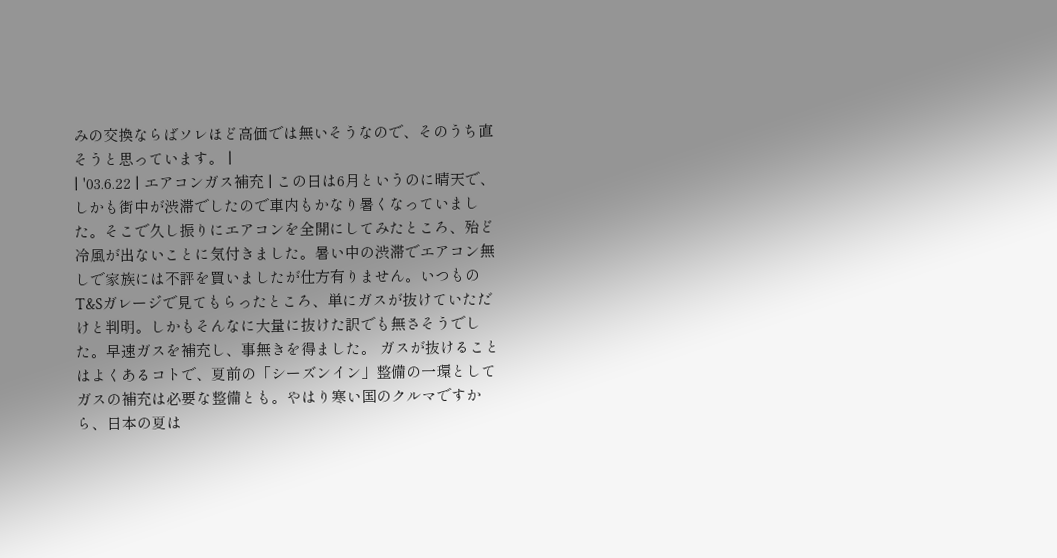みの交換ならばソレほど高価では無いそうなので、そのうち直そうと思っています。 |
| '03.6.22 | エアコンガス補充 | この日は6月というのに晴天で、しかも街中が渋滞でしたので車内もかなり暑くなっていました。そこで久し振りにエアコンを全開にしてみたところ、殆ど冷風が出ないことに気付きました。暑い中の渋滞でエアコン無しで家族には不評を買いましたが仕方有りません。いつものT&Sガレージで見てもらったところ、単にガスが抜けていただけと判明。しかもそんなに大量に抜けた訳でも無さそうでした。早速ガスを補充し、事無きを得ました。 ガスが抜けることはよくあるコトで、夏前の「シーズンイン」整備の一環としてガスの補充は必要な整備とも。やはり寒い国のクルマですから、日本の夏は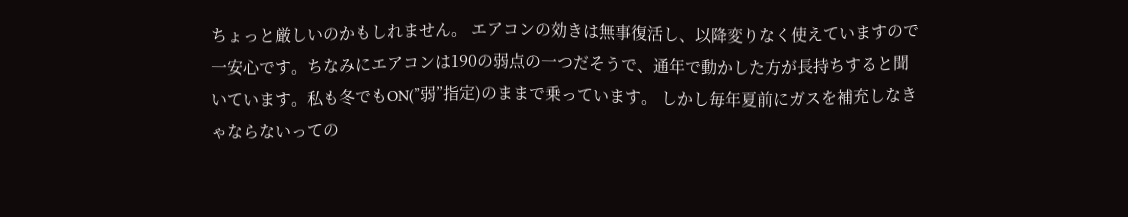ちょっと厳しいのかもしれません。 エアコンの効きは無事復活し、以降変りなく使えていますので一安心です。ちなみにエアコンは190の弱点の一つだそうで、通年で動かした方が長持ちすると聞いています。私も冬でもON(”弱”指定)のままで乗っています。 しかし毎年夏前にガスを補充しなきゃならないっての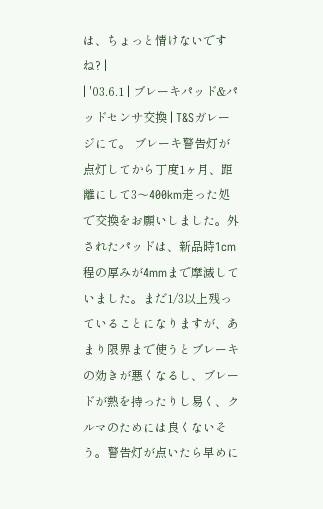は、ちょっと情けないですね? |
| '03.6.1 | ブレーキパッド&パッドセンサ交換 | T&Sガレージにて。 ブレーキ警告灯が点灯してから丁度1ヶ月、距離にして3〜400km走った処で交換をお願いしました。外されたパッドは、新品時1cm程の厚みが4mmまで摩滅していました。まだ1/3以上残っていることになりますが、あまり限界まで使うとブレーキの効きが悪くなるし、ブレードが熱を持ったりし易く、クルマのためには良くないそう。警告灯が点いたら早めに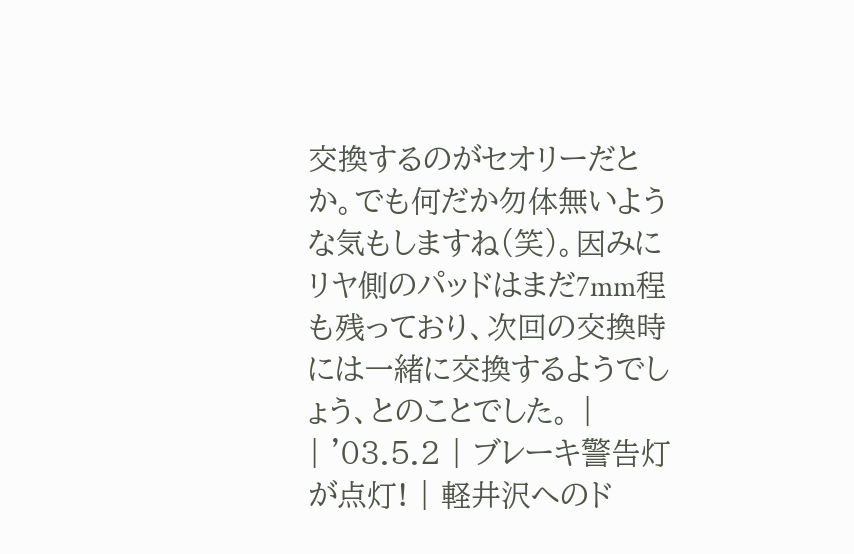交換するのがセオリーだとか。でも何だか勿体無いような気もしますね(笑)。因みにリヤ側のパッドはまだ7mm程も残っており、次回の交換時には一緒に交換するようでしょう、とのことでした。 |
| '03.5.2 | ブレーキ警告灯が点灯! | 軽井沢へのド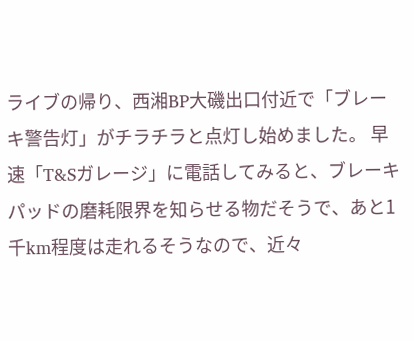ライブの帰り、西湘BP大磯出口付近で「ブレーキ警告灯」がチラチラと点灯し始めました。 早速「T&Sガレージ」に電話してみると、ブレーキパッドの磨耗限界を知らせる物だそうで、あと1千km程度は走れるそうなので、近々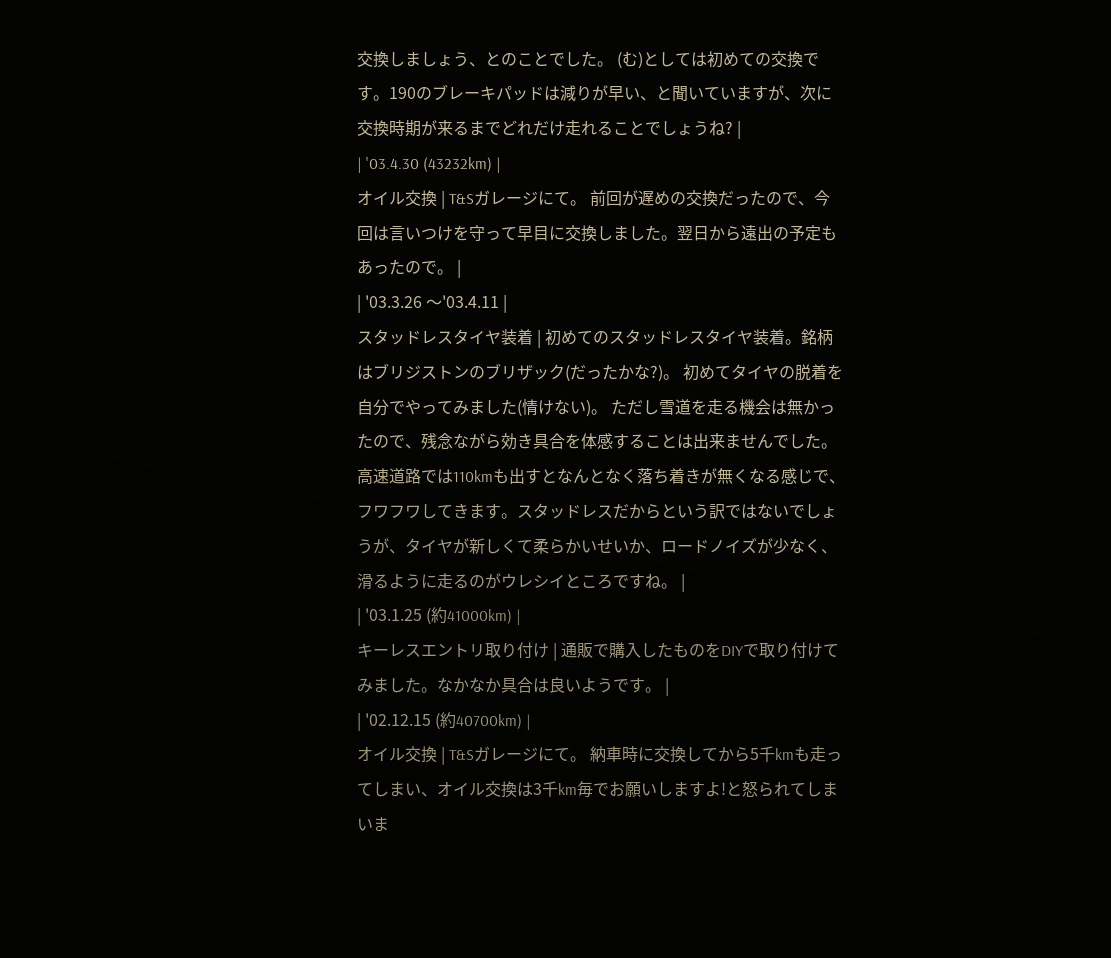交換しましょう、とのことでした。 (む)としては初めての交換です。190のブレーキパッドは減りが早い、と聞いていますが、次に交換時期が来るまでどれだけ走れることでしょうね? |
| '03.4.30 (43232km) |
オイル交換 | T&Sガレージにて。 前回が遅めの交換だったので、今回は言いつけを守って早目に交換しました。翌日から遠出の予定もあったので。 |
| '03.3.26 〜'03.4.11 |
スタッドレスタイヤ装着 | 初めてのスタッドレスタイヤ装着。銘柄はブリジストンのブリザック(だったかな?)。 初めてタイヤの脱着を自分でやってみました(情けない)。 ただし雪道を走る機会は無かったので、残念ながら効き具合を体感することは出来ませんでした。高速道路では110kmも出すとなんとなく落ち着きが無くなる感じで、フワフワしてきます。スタッドレスだからという訳ではないでしょうが、タイヤが新しくて柔らかいせいか、ロードノイズが少なく、滑るように走るのがウレシイところですね。 |
| '03.1.25 (約41000km) |
キーレスエントリ取り付け | 通販で購入したものをDIYで取り付けてみました。なかなか具合は良いようです。 |
| '02.12.15 (約40700km) |
オイル交換 | T&Sガレージにて。 納車時に交換してから5千kmも走ってしまい、オイル交換は3千km毎でお願いしますよ!と怒られてしまいま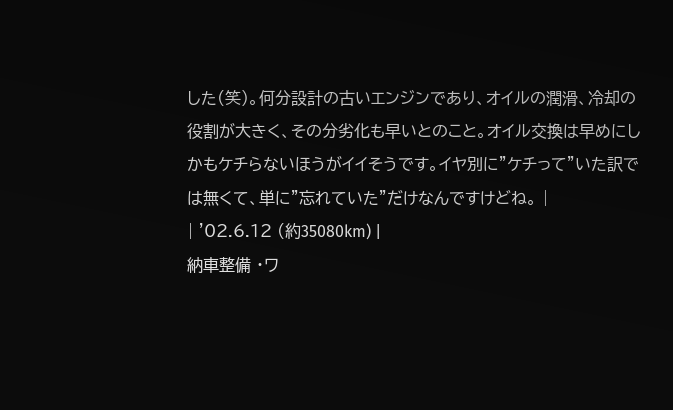した(笑)。何分設計の古いエンジンであり、オイルの潤滑、冷却の役割が大きく、その分劣化も早いとのこと。オイル交換は早めにしかもケチらないほうがイイそうです。イヤ別に”ケチって”いた訳では無くて、単に”忘れていた”だけなんですけどね。 |
| '02.6.12 (約35080km) |
納車整備 ・ワ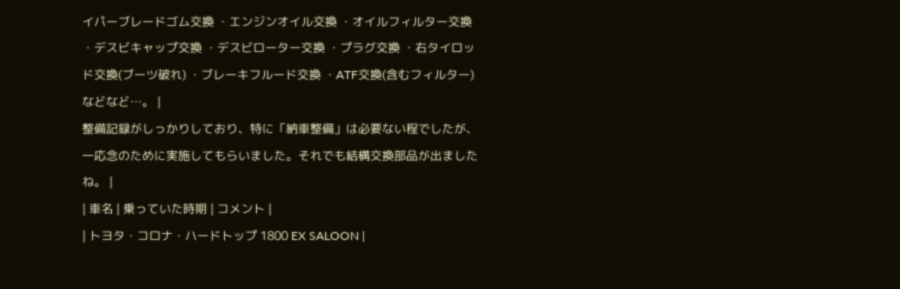イパーブレードゴム交換 ・エンジンオイル交換 ・オイルフィルター交換 ・デスビキャップ交換 ・デスビローター交換 ・プラグ交換 ・右タイロッド交換(ブーツ破れ) ・ブレーキフルード交換 ・ATF交換(含むフィルター) などなど…。 |
整備記録がしっかりしており、特に「納車整備」は必要ない程でしたが、一応念のために実施してもらいました。それでも結構交換部品が出ましたね。 |
| 車名 | 乗っていた時期 | コメント |
| トヨタ・コロナ・ハードトップ 1800 EX SALOON |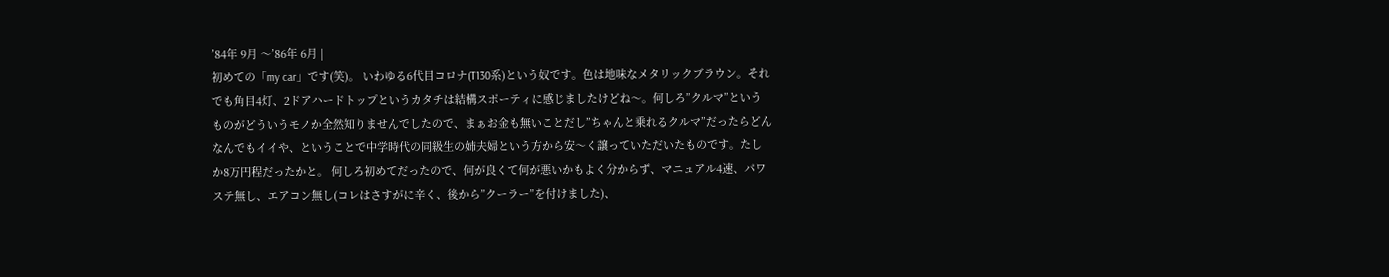’84年 9月 〜’86年 6月 |
初めての「my car」です(笑)。 いわゆる6代目コロナ(T130系)という奴です。色は地味なメタリックブラウン。それでも角目4灯、2ドアハードトップというカタチは結構スポーティに感じましたけどね〜。何しろ”クルマ”というものがどういうモノか全然知りませんでしたので、まぁお金も無いことだし”ちゃんと乗れるクルマ”だったらどんなんでもイイや、ということで中学時代の同級生の姉夫婦という方から安〜く譲っていただいたものです。たしか8万円程だったかと。 何しろ初めてだったので、何が良くて何が悪いかもよく分からず、マニュアル4速、パワステ無し、エアコン無し(コレはさすがに辛く、後から”クーラー”を付けました)、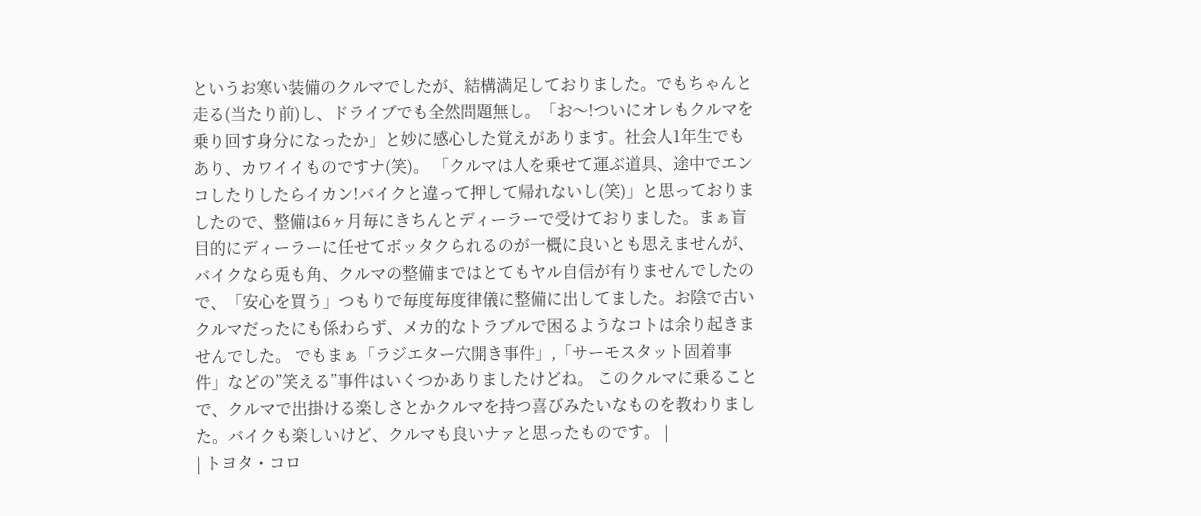というお寒い装備のクルマでしたが、結構満足しておりました。でもちゃんと走る(当たり前)し、ドライブでも全然問題無し。「お〜!ついにオレもクルマを乗り回す身分になったか」と妙に感心した覚えがあります。社会人1年生でもあり、カワイイものですナ(笑)。 「クルマは人を乗せて運ぶ道具、途中でエンコしたりしたらイカン!バイクと違って押して帰れないし(笑)」と思っておりましたので、整備は6ヶ月毎にきちんとディーラーで受けておりました。まぁ盲目的にディーラーに任せてボッタクられるのが一概に良いとも思えませんが、バイクなら兎も角、クルマの整備まではとてもヤル自信が有りませんでしたので、「安心を買う」つもりで毎度毎度律儀に整備に出してました。お陰で古いクルマだったにも係わらず、メカ的なトラブルで困るようなコトは余り起きませんでした。 でもまぁ「ラジエター穴開き事件」,「サーモスタット固着事件」などの”笑える”事件はいくつかありましたけどね。 このクルマに乗ることで、クルマで出掛ける楽しさとかクルマを持つ喜びみたいなものを教わりました。バイクも楽しいけど、クルマも良いナァと思ったものです。 |
| トヨタ・コロ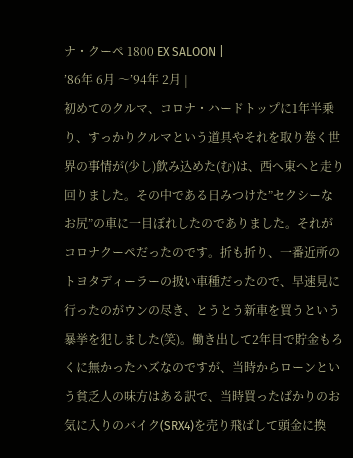ナ・クーペ 1800 EX SALOON |
’86年 6月 〜’94年 2月 |
初めてのクルマ、コロナ・ハードトップに1年半乗り、すっかりクルマという道具やそれを取り巻く世界の事情が(少し)飲み込めた(む)は、西へ東へと走り回りました。その中である日みつけた”セクシーなお尻”の車に一目ぼれしたのでありました。それがコロナクーペだったのです。折も折り、一番近所のトヨタディーラーの扱い車種だったので、早速見に行ったのがウンの尽き、とうとう新車を買うという暴挙を犯しました(笑)。働き出して2年目で貯金もろくに無かったハズなのですが、当時からローンという貧乏人の味方はある訳で、当時買ったばかりのお気に入りのバイク(SRX4)を売り飛ばして頭金に換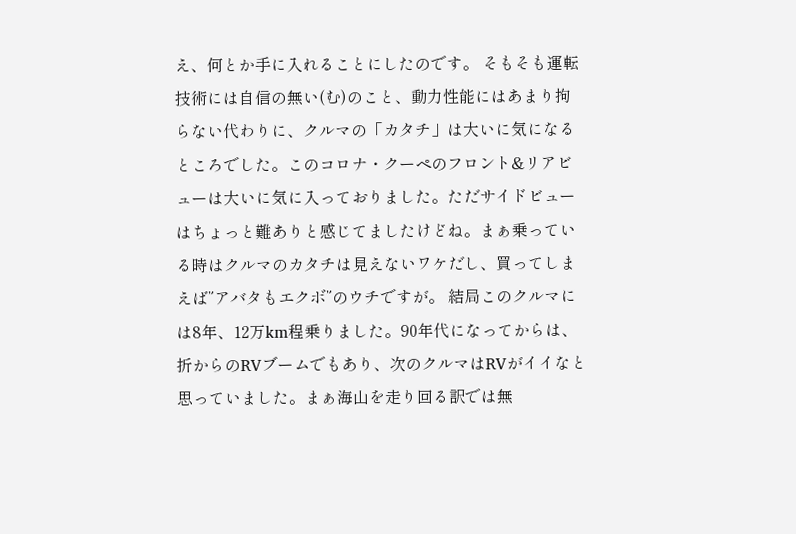え、何とか手に入れることにしたのです。 そもそも運転技術には自信の無い(む)のこと、動力性能にはあまり拘らない代わりに、クルマの「カタチ」は大いに気になるところでした。このコロナ・クーペのフロント&リアビューは大いに気に入っておりました。ただサイドビューはちょっと難ありと感じてましたけどね。まぁ乗っている時はクルマのカタチは見えないワケだし、買ってしまえば”アバタもエクボ”のウチですが。 結局このクルマには8年、12万km程乗りました。90年代になってからは、折からのRVブームでもあり、次のクルマはRVがイイなと思っていました。まぁ海山を走り回る訳では無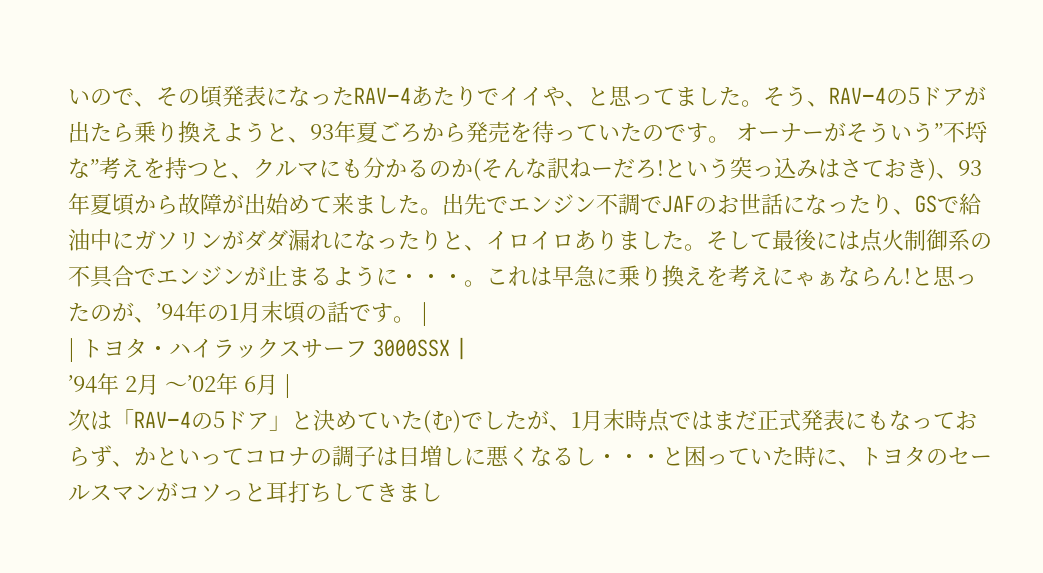いので、その頃発表になったRAV−4あたりでイイや、と思ってました。そう、RAV−4の5ドアが出たら乗り換えようと、93年夏ごろから発売を待っていたのです。 オーナーがそういう”不埒な”考えを持つと、クルマにも分かるのか(そんな訳ねーだろ!という突っ込みはさておき)、93年夏頃から故障が出始めて来ました。出先でエンジン不調でJAFのお世話になったり、GSで給油中にガソリンがダダ漏れになったりと、イロイロありました。そして最後には点火制御系の不具合でエンジンが止まるように・・・。これは早急に乗り換えを考えにゃぁならん!と思ったのが、’94年の1月末頃の話です。 |
| トヨタ・ハイラックスサーフ 3000SSX |
’94年 2月 〜’02年 6月 |
次は「RAV−4の5ドア」と決めていた(む)でしたが、1月末時点ではまだ正式発表にもなっておらず、かといってコロナの調子は日増しに悪くなるし・・・と困っていた時に、トヨタのセールスマンがコソっと耳打ちしてきまし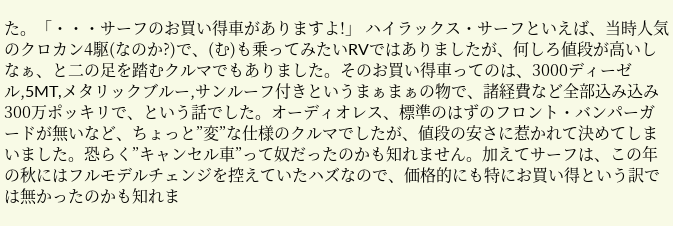た。「・・・サーフのお買い得車がありますよ!」 ハイラックス・サーフといえば、当時人気のクロカン4駆(なのか?)で、(む)も乗ってみたいRVではありましたが、何しろ値段が高いしなぁ、と二の足を踏むクルマでもありました。そのお買い得車ってのは、3000ディーゼル,5MT,メタリックブルー,サンルーフ付きというまぁまぁの物で、諸経費など全部込み込み300万ポッキリで、という話でした。オーディオレス、標準のはずのフロント・バンパーガードが無いなど、ちょっと”変”な仕様のクルマでしたが、値段の安さに惹かれて決めてしまいました。恐らく”キャンセル車”って奴だったのかも知れません。加えてサーフは、この年の秋にはフルモデルチェンジを控えていたハズなので、価格的にも特にお買い得という訳では無かったのかも知れま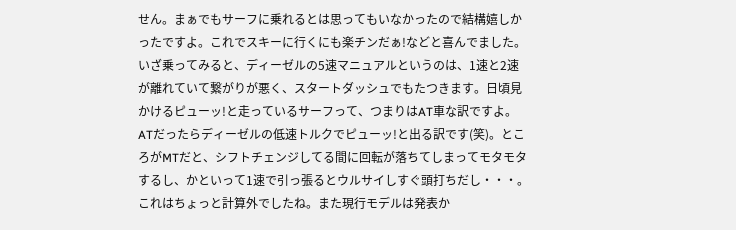せん。まぁでもサーフに乗れるとは思ってもいなかったので結構嬉しかったですよ。これでスキーに行くにも楽チンだぁ!などと喜んでました。 いざ乗ってみると、ディーゼルの5速マニュアルというのは、1速と2速が離れていて繋がりが悪く、スタートダッシュでもたつきます。日頃見かけるピューッ!と走っているサーフって、つまりはAT車な訳ですよ。ATだったらディーゼルの低速トルクでピューッ!と出る訳です(笑)。ところがMTだと、シフトチェンジしてる間に回転が落ちてしまってモタモタするし、かといって1速で引っ張るとウルサイしすぐ頭打ちだし・・・。これはちょっと計算外でしたね。また現行モデルは発表か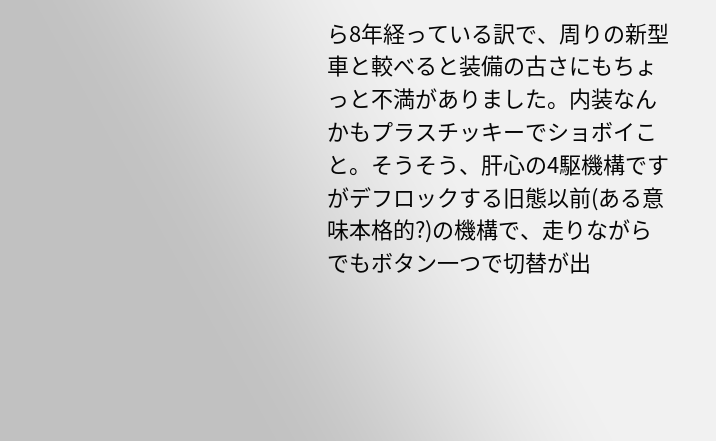ら8年経っている訳で、周りの新型車と較べると装備の古さにもちょっと不満がありました。内装なんかもプラスチッキーでショボイこと。そうそう、肝心の4駆機構ですがデフロックする旧態以前(ある意味本格的?)の機構で、走りながらでもボタン一つで切替が出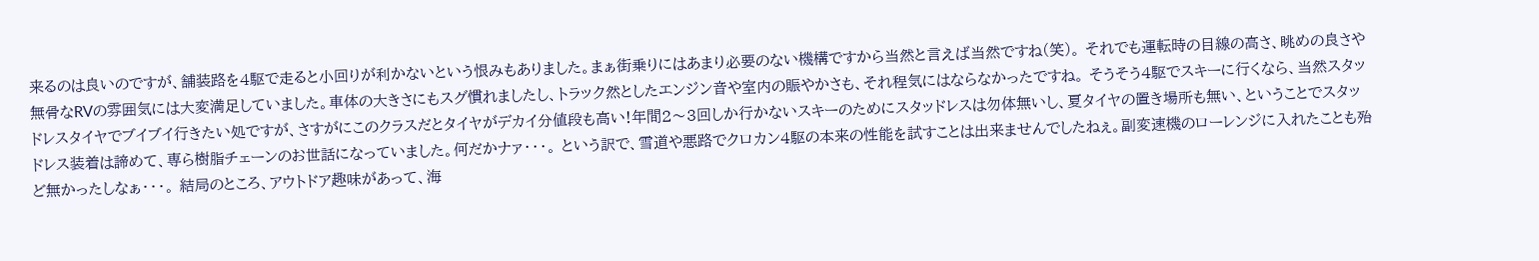来るのは良いのですが、舗装路を4駆で走ると小回りが利かないという恨みもありました。まぁ街乗りにはあまり必要のない機構ですから当然と言えば当然ですね(笑)。 それでも運転時の目線の高さ、眺めの良さや無骨なRVの雰囲気には大変満足していました。車体の大きさにもスグ慣れましたし、トラック然としたエンジン音や室内の賑やかさも、それ程気にはならなかったですね。 そうそう4駆でスキーに行くなら、当然スタッドレスタイヤでブイブイ行きたい処ですが、さすがにこのクラスだとタイヤがデカイ分値段も高い!年間2〜3回しか行かないスキーのためにスタッドレスは勿体無いし、夏タイヤの置き場所も無い、ということでスタッドレス装着は諦めて、専ら樹脂チェーンのお世話になっていました。何だかナァ・・・。 という訳で、雪道や悪路でクロカン4駆の本来の性能を試すことは出来ませんでしたねぇ。副変速機のローレンジに入れたことも殆ど無かったしなぁ・・・。 結局のところ、アウトドア趣味があって、海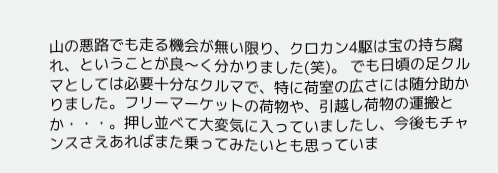山の悪路でも走る機会が無い限り、クロカン4駆は宝の持ち腐れ、ということが良〜く分かりました(笑)。 でも日頃の足クルマとしては必要十分なクルマで、特に荷室の広さには随分助かりました。フリーマーケットの荷物や、引越し荷物の運搬とか・・・。押し並べて大変気に入っていましたし、今後もチャンスさえあればまた乗ってみたいとも思っていま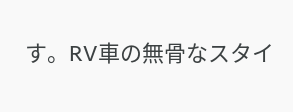す。RV車の無骨なスタイ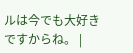ルは今でも大好きですからね。 |